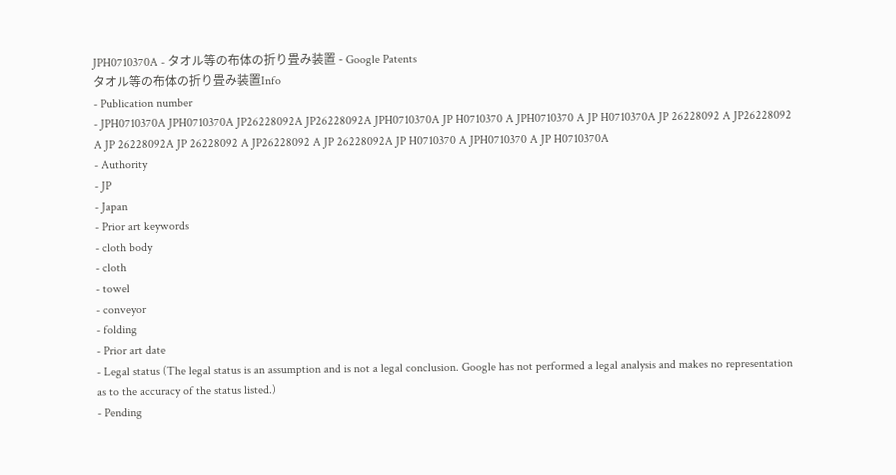JPH0710370A - タオル等の布体の折り畳み装置 - Google Patents
タオル等の布体の折り畳み装置Info
- Publication number
- JPH0710370A JPH0710370A JP26228092A JP26228092A JPH0710370A JP H0710370 A JPH0710370 A JP H0710370A JP 26228092 A JP26228092 A JP 26228092A JP 26228092 A JP26228092 A JP 26228092A JP H0710370 A JPH0710370 A JP H0710370A
- Authority
- JP
- Japan
- Prior art keywords
- cloth body
- cloth
- towel
- conveyor
- folding
- Prior art date
- Legal status (The legal status is an assumption and is not a legal conclusion. Google has not performed a legal analysis and makes no representation as to the accuracy of the status listed.)
- Pending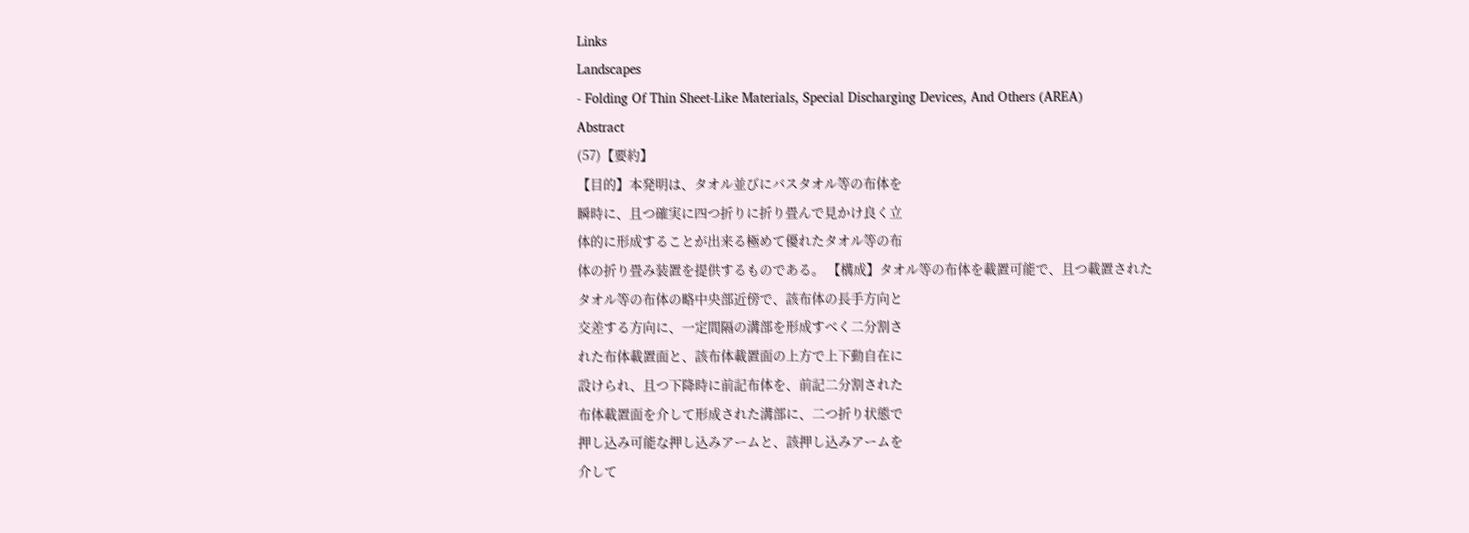Links
Landscapes
- Folding Of Thin Sheet-Like Materials, Special Discharging Devices, And Others (AREA)
Abstract
(57)【要約】
【目的】本発明は、タオル並びにバスタオル等の布体を
瞬時に、且つ確実に四つ折りに折り畳んで見かけ良く立
体的に形成することが出来る極めて優れたタオル等の布
体の折り畳み装置を提供するものである。 【構成】タオル等の布体を載置可能で、且つ載置された
タオル等の布体の略中央部近傍で、該布体の長手方向と
交差する方向に、一定間隔の溝部を形成すべく二分割さ
れた布体載置面と、該布体載置面の上方で上下動自在に
設けられ、且つ下降時に前記布体を、前記二分割された
布体載置面を介して形成された溝部に、二つ折り状態で
押し込み可能な押し込みアームと、該押し込みアームを
介して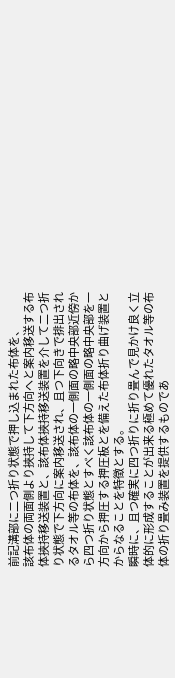前記溝部に二つ折り状態で押し込まれた布体を、
該布体の両面側より挾持して下方向へと案内移送する布
体挾持移送装置と、該布体挾持移送装置を介して二つ折
り状態で下方向に案内移送され、且つ下向きで排出され
るタオル等の布体を、該布体の一側面の略中央部近傍か
ら四つ折り状態とすべく該布体の一側面の略中央部を一
方向から押圧する押圧板とを備えた布体折り曲げ装置と
からなることを特徴とする。
瞬時に、且つ確実に四つ折りに折り畳んで見かけ良く立
体的に形成することが出来る極めて優れたタオル等の布
体の折り畳み装置を提供するものであ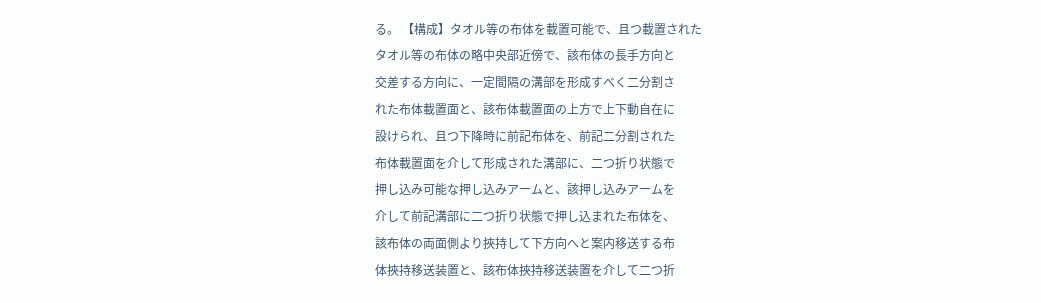る。 【構成】タオル等の布体を載置可能で、且つ載置された
タオル等の布体の略中央部近傍で、該布体の長手方向と
交差する方向に、一定間隔の溝部を形成すべく二分割さ
れた布体載置面と、該布体載置面の上方で上下動自在に
設けられ、且つ下降時に前記布体を、前記二分割された
布体載置面を介して形成された溝部に、二つ折り状態で
押し込み可能な押し込みアームと、該押し込みアームを
介して前記溝部に二つ折り状態で押し込まれた布体を、
該布体の両面側より挾持して下方向へと案内移送する布
体挾持移送装置と、該布体挾持移送装置を介して二つ折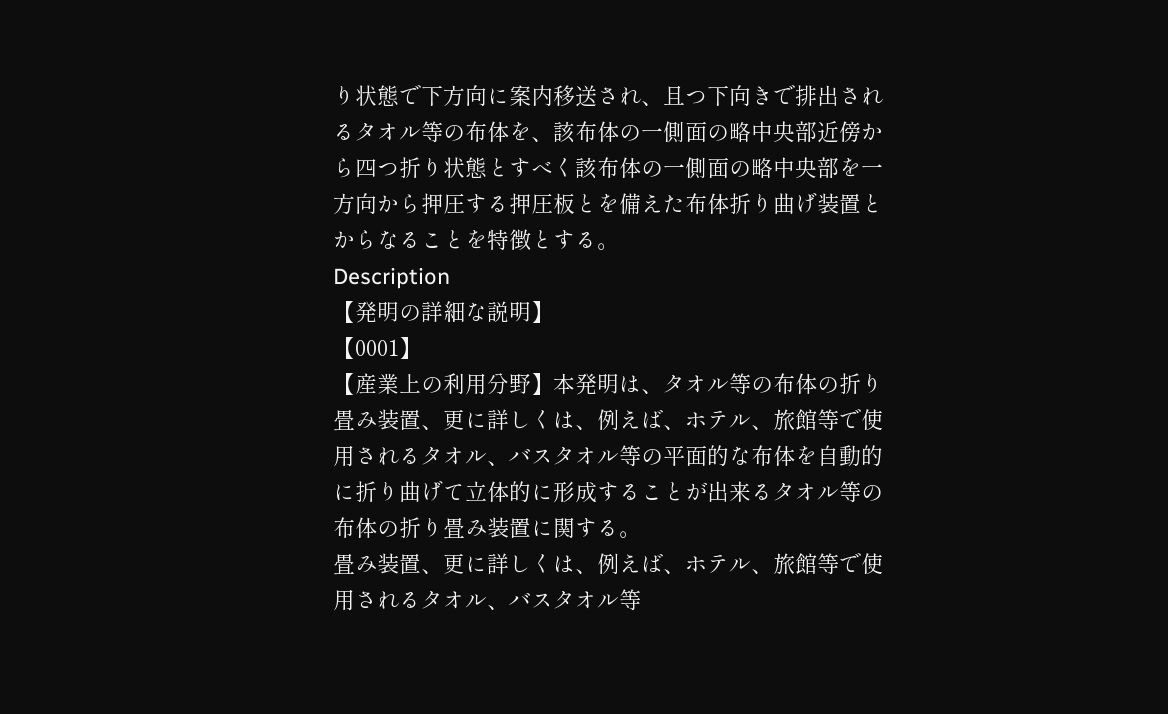り状態で下方向に案内移送され、且つ下向きで排出され
るタオル等の布体を、該布体の一側面の略中央部近傍か
ら四つ折り状態とすべく該布体の一側面の略中央部を一
方向から押圧する押圧板とを備えた布体折り曲げ装置と
からなることを特徴とする。
Description
【発明の詳細な説明】
【0001】
【産業上の利用分野】本発明は、タオル等の布体の折り
畳み装置、更に詳しくは、例えば、ホテル、旅館等で使
用されるタオル、バスタオル等の平面的な布体を自動的
に折り曲げて立体的に形成することが出来るタオル等の
布体の折り畳み装置に関する。
畳み装置、更に詳しくは、例えば、ホテル、旅館等で使
用されるタオル、バスタオル等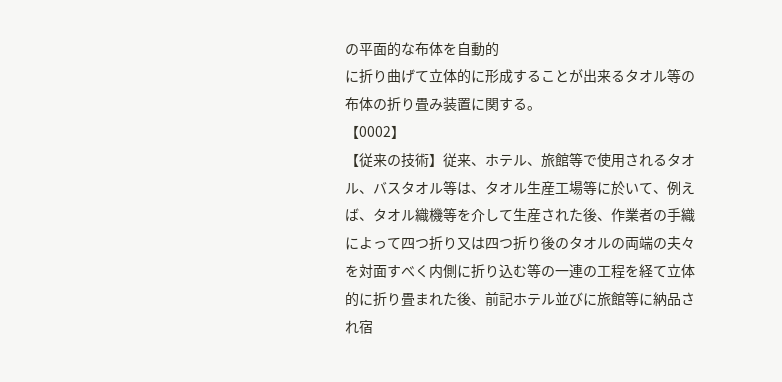の平面的な布体を自動的
に折り曲げて立体的に形成することが出来るタオル等の
布体の折り畳み装置に関する。
【0002】
【従来の技術】従来、ホテル、旅館等で使用されるタオ
ル、バスタオル等は、タオル生産工場等に於いて、例え
ば、タオル織機等を介して生産された後、作業者の手織
によって四つ折り又は四つ折り後のタオルの両端の夫々
を対面すべく内側に折り込む等の一連の工程を経て立体
的に折り畳まれた後、前記ホテル並びに旅館等に納品さ
れ宿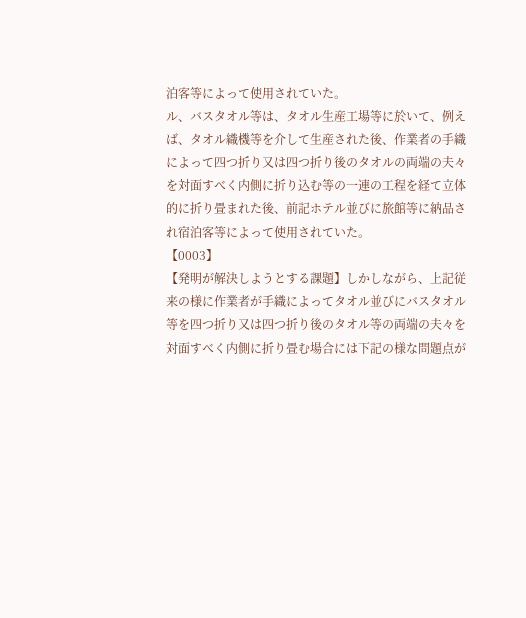泊客等によって使用されていた。
ル、バスタオル等は、タオル生産工場等に於いて、例え
ば、タオル織機等を介して生産された後、作業者の手織
によって四つ折り又は四つ折り後のタオルの両端の夫々
を対面すべく内側に折り込む等の一連の工程を経て立体
的に折り畳まれた後、前記ホテル並びに旅館等に納品さ
れ宿泊客等によって使用されていた。
【0003】
【発明が解決しようとする課題】しかしながら、上記従
来の様に作業者が手織によってタオル並びにバスタオル
等を四つ折り又は四つ折り後のタオル等の両端の夫々を
対面すべく内側に折り畳む場合には下記の様な問題点が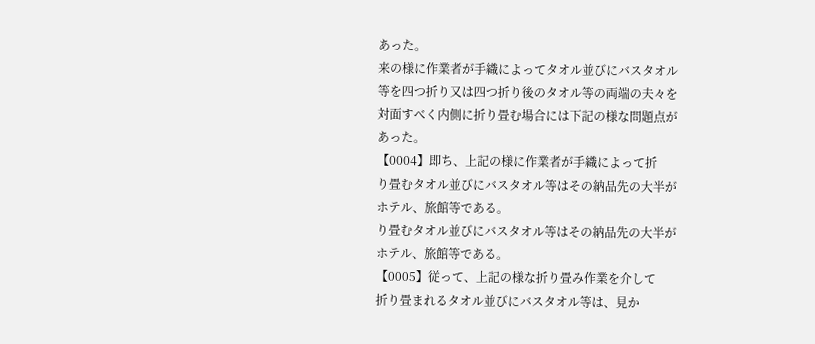あった。
来の様に作業者が手織によってタオル並びにバスタオル
等を四つ折り又は四つ折り後のタオル等の両端の夫々を
対面すべく内側に折り畳む場合には下記の様な問題点が
あった。
【0004】即ち、上記の様に作業者が手織によって折
り畳むタオル並びにバスタオル等はその納品先の大半が
ホテル、旅館等である。
り畳むタオル並びにバスタオル等はその納品先の大半が
ホテル、旅館等である。
【0005】従って、上記の様な折り畳み作業を介して
折り畳まれるタオル並びにバスタオル等は、見か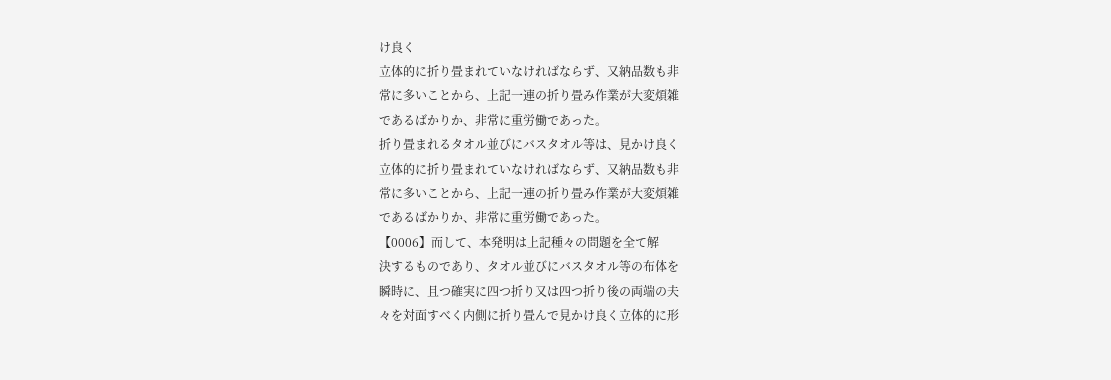け良く
立体的に折り畳まれていなければならず、又納品数も非
常に多いことから、上記一連の折り畳み作業が大変煩雑
であるばかりか、非常に重労働であった。
折り畳まれるタオル並びにバスタオル等は、見かけ良く
立体的に折り畳まれていなければならず、又納品数も非
常に多いことから、上記一連の折り畳み作業が大変煩雑
であるばかりか、非常に重労働であった。
【0006】而して、本発明は上記種々の問題を全て解
決するものであり、タオル並びにバスタオル等の布体を
瞬時に、且つ確実に四つ折り又は四つ折り後の両端の夫
々を対面すべく内側に折り畳んで見かけ良く立体的に形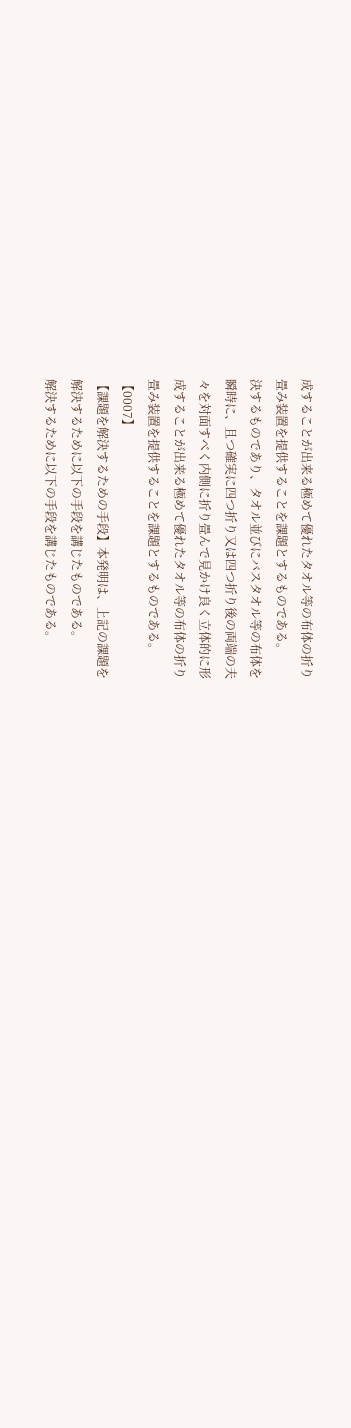成することが出来る極めて優れたタオル等の布体の折り
畳み装置を提供することを課題とするものである。
決するものであり、タオル並びにバスタオル等の布体を
瞬時に、且つ確実に四つ折り又は四つ折り後の両端の夫
々を対面すべく内側に折り畳んで見かけ良く立体的に形
成することが出来る極めて優れたタオル等の布体の折り
畳み装置を提供することを課題とするものである。
【0007】
【課題を解決するための手段】本発明は、上記の課題を
解決するために以下の手段を講じたものである。
解決するために以下の手段を講じたものである。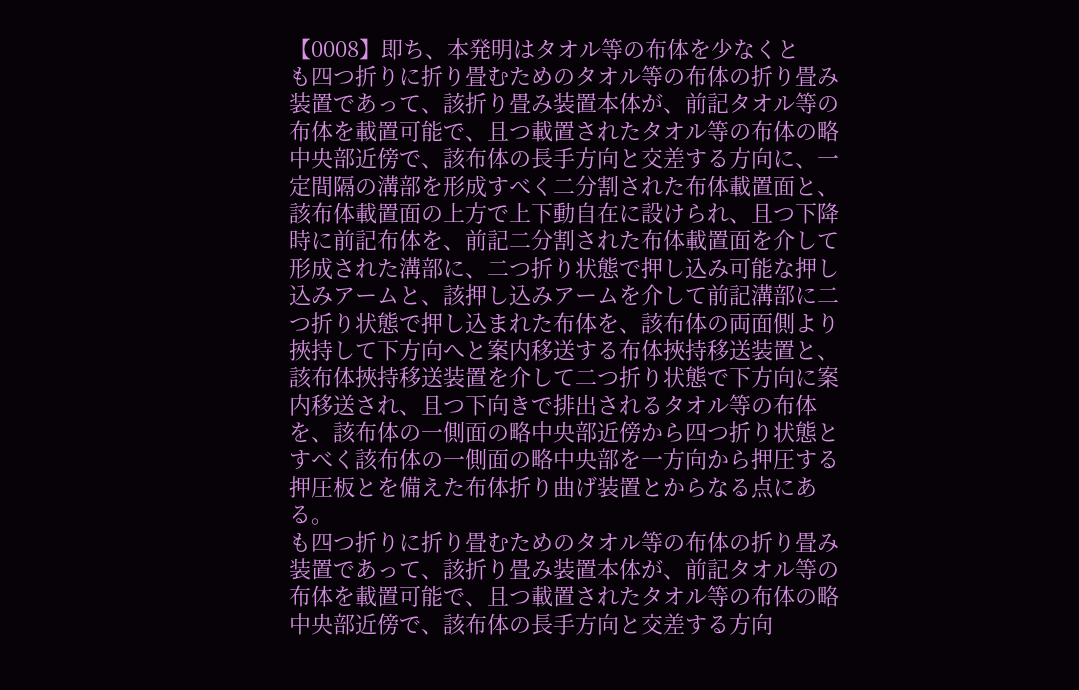【0008】即ち、本発明はタオル等の布体を少なくと
も四つ折りに折り畳むためのタオル等の布体の折り畳み
装置であって、該折り畳み装置本体が、前記タオル等の
布体を載置可能で、且つ載置されたタオル等の布体の略
中央部近傍で、該布体の長手方向と交差する方向に、一
定間隔の溝部を形成すべく二分割された布体載置面と、
該布体載置面の上方で上下動自在に設けられ、且つ下降
時に前記布体を、前記二分割された布体載置面を介して
形成された溝部に、二つ折り状態で押し込み可能な押し
込みアームと、該押し込みアームを介して前記溝部に二
つ折り状態で押し込まれた布体を、該布体の両面側より
挾持して下方向へと案内移送する布体挾持移送装置と、
該布体挾持移送装置を介して二つ折り状態で下方向に案
内移送され、且つ下向きで排出されるタオル等の布体
を、該布体の一側面の略中央部近傍から四つ折り状態と
すべく該布体の一側面の略中央部を一方向から押圧する
押圧板とを備えた布体折り曲げ装置とからなる点にあ
る。
も四つ折りに折り畳むためのタオル等の布体の折り畳み
装置であって、該折り畳み装置本体が、前記タオル等の
布体を載置可能で、且つ載置されたタオル等の布体の略
中央部近傍で、該布体の長手方向と交差する方向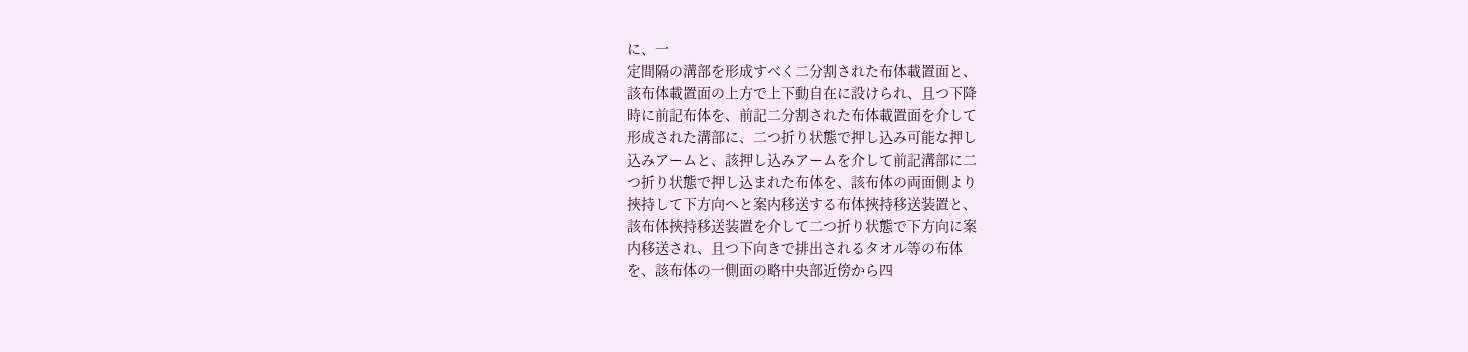に、一
定間隔の溝部を形成すべく二分割された布体載置面と、
該布体載置面の上方で上下動自在に設けられ、且つ下降
時に前記布体を、前記二分割された布体載置面を介して
形成された溝部に、二つ折り状態で押し込み可能な押し
込みアームと、該押し込みアームを介して前記溝部に二
つ折り状態で押し込まれた布体を、該布体の両面側より
挾持して下方向へと案内移送する布体挾持移送装置と、
該布体挾持移送装置を介して二つ折り状態で下方向に案
内移送され、且つ下向きで排出されるタオル等の布体
を、該布体の一側面の略中央部近傍から四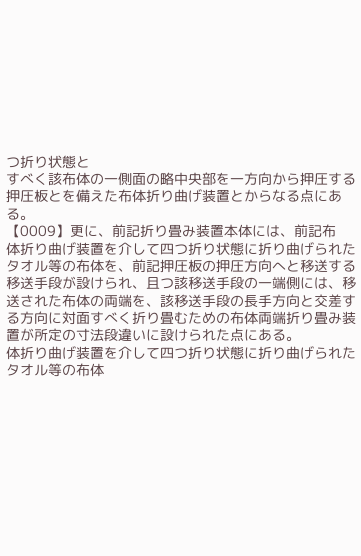つ折り状態と
すべく該布体の一側面の略中央部を一方向から押圧する
押圧板とを備えた布体折り曲げ装置とからなる点にあ
る。
【0009】更に、前記折り畳み装置本体には、前記布
体折り曲げ装置を介して四つ折り状態に折り曲げられた
タオル等の布体を、前記押圧板の押圧方向へと移送する
移送手段が設けられ、且つ該移送手段の一端側には、移
送された布体の両端を、該移送手段の長手方向と交差す
る方向に対面すべく折り畳むための布体両端折り畳み装
置が所定の寸法段違いに設けられた点にある。
体折り曲げ装置を介して四つ折り状態に折り曲げられた
タオル等の布体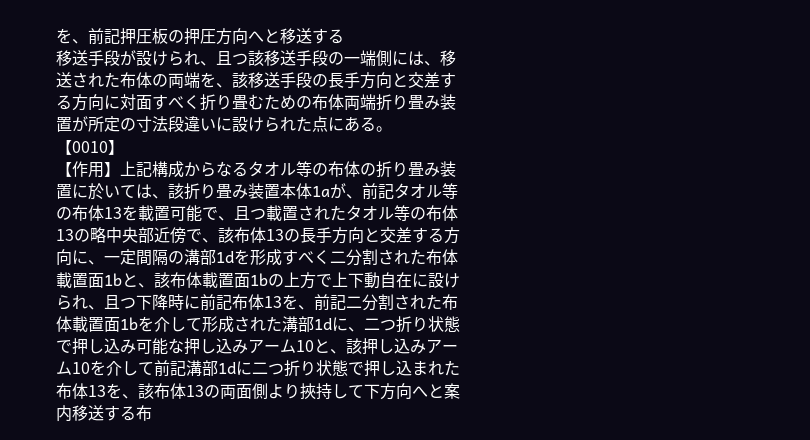を、前記押圧板の押圧方向へと移送する
移送手段が設けられ、且つ該移送手段の一端側には、移
送された布体の両端を、該移送手段の長手方向と交差す
る方向に対面すべく折り畳むための布体両端折り畳み装
置が所定の寸法段違いに設けられた点にある。
【0010】
【作用】上記構成からなるタオル等の布体の折り畳み装
置に於いては、該折り畳み装置本体1aが、前記タオル等
の布体13を載置可能で、且つ載置されたタオル等の布体
13の略中央部近傍で、該布体13の長手方向と交差する方
向に、一定間隔の溝部1dを形成すべく二分割された布体
載置面1bと、該布体載置面1bの上方で上下動自在に設け
られ、且つ下降時に前記布体13を、前記二分割された布
体載置面1bを介して形成された溝部1dに、二つ折り状態
で押し込み可能な押し込みアーム10と、該押し込みアー
ム10を介して前記溝部1dに二つ折り状態で押し込まれた
布体13を、該布体13の両面側より挾持して下方向へと案
内移送する布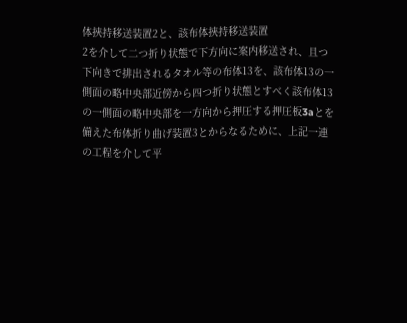体挾持移送装置2と、該布体挾持移送装置
2を介して二つ折り状態で下方向に案内移送され、且つ
下向きで排出されるタオル等の布体13を、該布体13の一
側面の略中央部近傍から四つ折り状態とすべく該布体13
の一側面の略中央部を一方向から押圧する押圧板3aとを
備えた布体折り曲げ装置3とからなるために、上記一連
の工程を介して平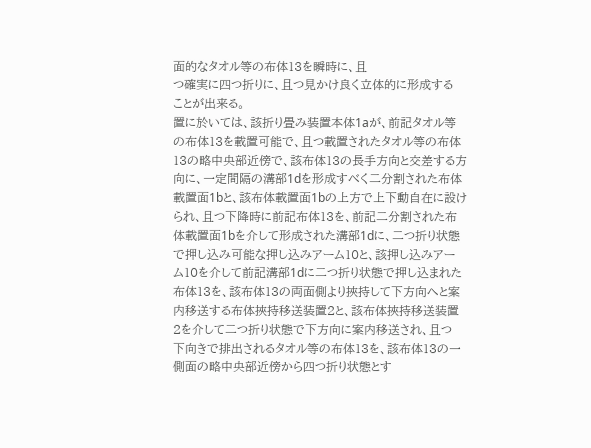面的なタオル等の布体13を瞬時に、且
つ確実に四つ折りに、且つ見かけ良く立体的に形成する
ことが出来る。
置に於いては、該折り畳み装置本体1aが、前記タオル等
の布体13を載置可能で、且つ載置されたタオル等の布体
13の略中央部近傍で、該布体13の長手方向と交差する方
向に、一定間隔の溝部1dを形成すべく二分割された布体
載置面1bと、該布体載置面1bの上方で上下動自在に設け
られ、且つ下降時に前記布体13を、前記二分割された布
体載置面1bを介して形成された溝部1dに、二つ折り状態
で押し込み可能な押し込みアーム10と、該押し込みアー
ム10を介して前記溝部1dに二つ折り状態で押し込まれた
布体13を、該布体13の両面側より挾持して下方向へと案
内移送する布体挾持移送装置2と、該布体挾持移送装置
2を介して二つ折り状態で下方向に案内移送され、且つ
下向きで排出されるタオル等の布体13を、該布体13の一
側面の略中央部近傍から四つ折り状態とす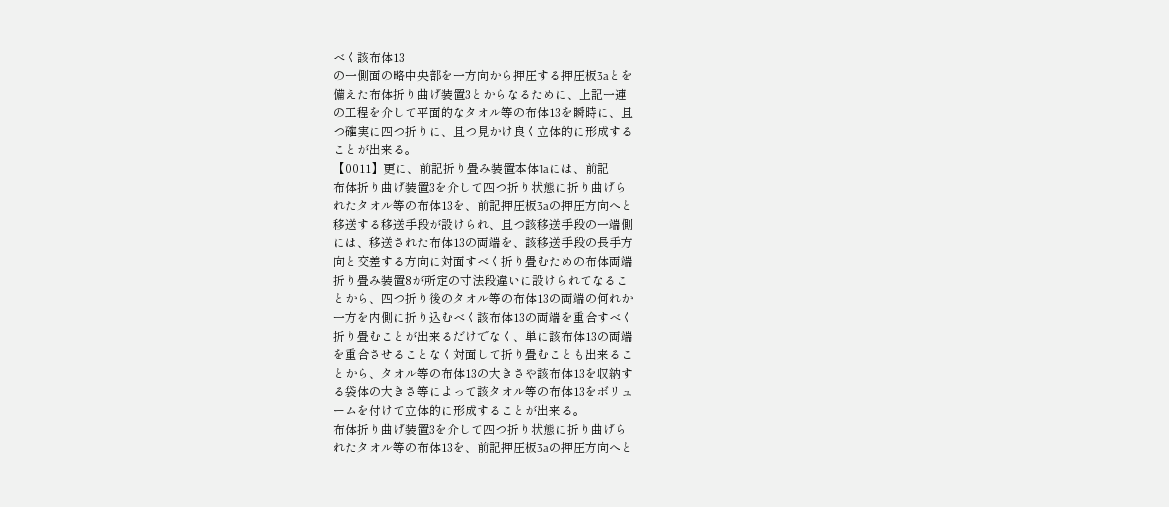べく該布体13
の一側面の略中央部を一方向から押圧する押圧板3aとを
備えた布体折り曲げ装置3とからなるために、上記一連
の工程を介して平面的なタオル等の布体13を瞬時に、且
つ確実に四つ折りに、且つ見かけ良く立体的に形成する
ことが出来る。
【0011】更に、前記折り畳み装置本体1aには、前記
布体折り曲げ装置3を介して四つ折り状態に折り曲げら
れたタオル等の布体13を、前記押圧板3aの押圧方向へと
移送する移送手段が設けられ、且つ該移送手段の一端側
には、移送された布体13の両端を、該移送手段の長手方
向と交差する方向に対面すべく折り畳むための布体両端
折り畳み装置8が所定の寸法段違いに設けられてなるこ
とから、四つ折り後のタオル等の布体13の両端の何れか
一方を内側に折り込むべく該布体13の両端を重合すべく
折り畳むことが出来るだけでなく、単に該布体13の両端
を重合させることなく対面して折り畳むことも出来るこ
とから、タオル等の布体13の大きさや該布体13を収納す
る袋体の大きさ等によって該タオル等の布体13をボリュ
ームを付けて立体的に形成することが出来る。
布体折り曲げ装置3を介して四つ折り状態に折り曲げら
れたタオル等の布体13を、前記押圧板3aの押圧方向へと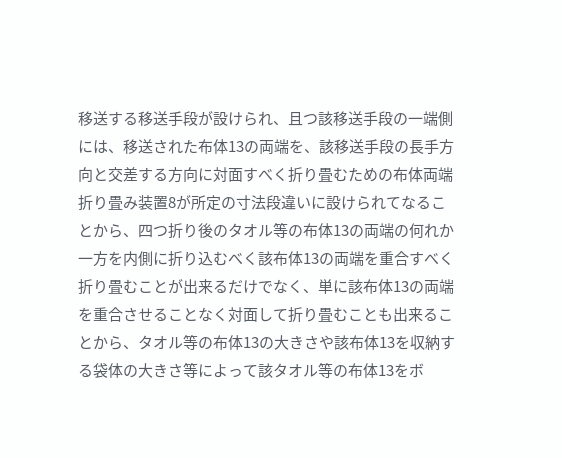移送する移送手段が設けられ、且つ該移送手段の一端側
には、移送された布体13の両端を、該移送手段の長手方
向と交差する方向に対面すべく折り畳むための布体両端
折り畳み装置8が所定の寸法段違いに設けられてなるこ
とから、四つ折り後のタオル等の布体13の両端の何れか
一方を内側に折り込むべく該布体13の両端を重合すべく
折り畳むことが出来るだけでなく、単に該布体13の両端
を重合させることなく対面して折り畳むことも出来るこ
とから、タオル等の布体13の大きさや該布体13を収納す
る袋体の大きさ等によって該タオル等の布体13をボ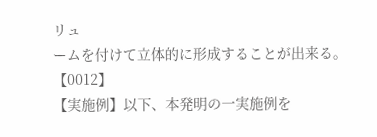リュ
ームを付けて立体的に形成することが出来る。
【0012】
【実施例】以下、本発明の一実施例を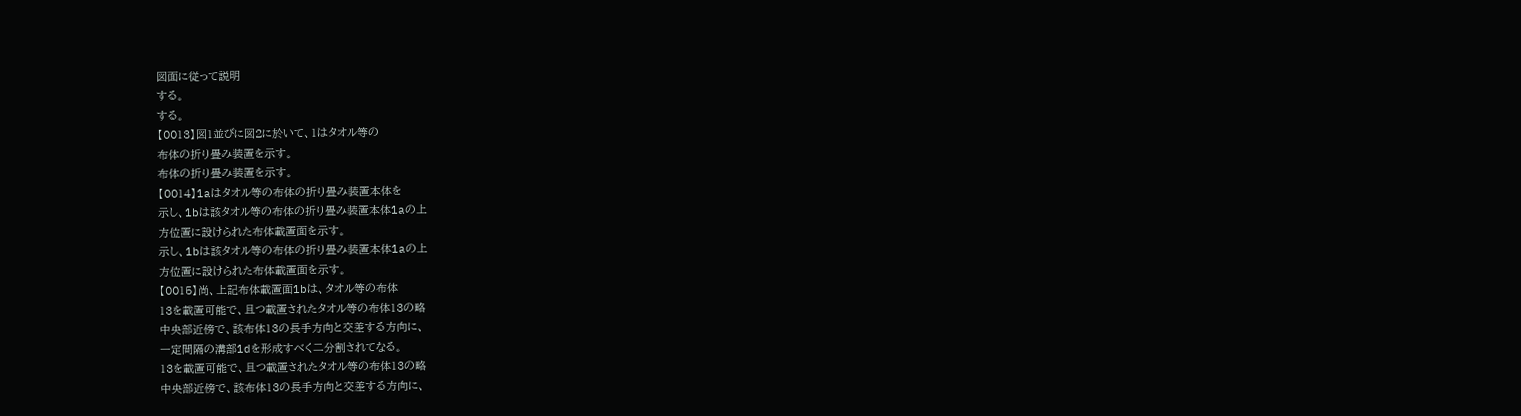図面に従って説明
する。
する。
【0013】図1並びに図2に於いて、1はタオル等の
布体の折り畳み装置を示す。
布体の折り畳み装置を示す。
【0014】1aはタオル等の布体の折り畳み装置本体を
示し、1bは該タオル等の布体の折り畳み装置本体1aの上
方位置に設けられた布体載置面を示す。
示し、1bは該タオル等の布体の折り畳み装置本体1aの上
方位置に設けられた布体載置面を示す。
【0015】尚、上記布体載置面1bは、タオル等の布体
13を載置可能で、且つ載置されたタオル等の布体13の略
中央部近傍で、該布体13の長手方向と交差する方向に、
一定間隔の溝部1dを形成すべく二分割されてなる。
13を載置可能で、且つ載置されたタオル等の布体13の略
中央部近傍で、該布体13の長手方向と交差する方向に、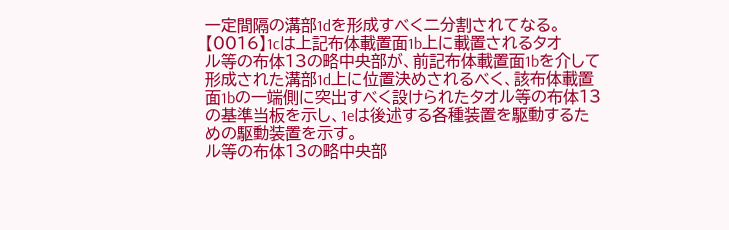一定間隔の溝部1dを形成すべく二分割されてなる。
【0016】1cは上記布体載置面1b上に載置されるタオ
ル等の布体13の略中央部が、前記布体載置面1bを介して
形成された溝部1d上に位置決めされるべく、該布体載置
面1bの一端側に突出すべく設けられたタオル等の布体13
の基準当板を示し、1eは後述する各種装置を駆動するた
めの駆動装置を示す。
ル等の布体13の略中央部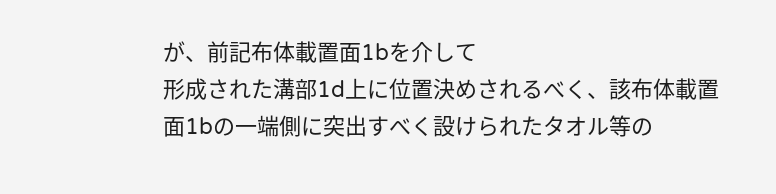が、前記布体載置面1bを介して
形成された溝部1d上に位置決めされるべく、該布体載置
面1bの一端側に突出すべく設けられたタオル等の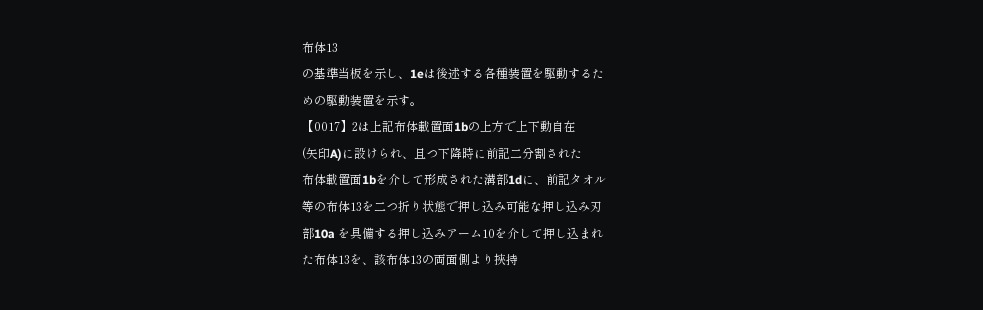布体13
の基準当板を示し、1eは後述する各種装置を駆動するた
めの駆動装置を示す。
【0017】2は上記布体載置面1bの上方で上下動自在
(矢印A)に設けられ、且つ下降時に前記二分割された
布体載置面1bを介して形成された溝部1dに、前記タオル
等の布体13を二つ折り状態で押し込み可能な押し込み刃
部10a を具備する押し込みアーム10を介して押し込まれ
た布体13を、該布体13の両面側より挾持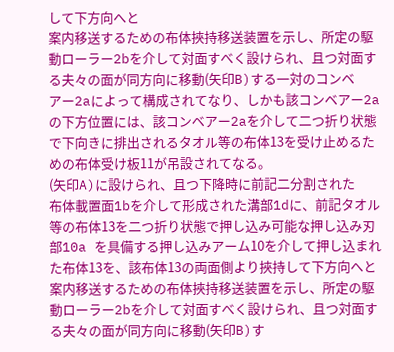して下方向へと
案内移送するための布体挾持移送装置を示し、所定の駆
動ローラー2bを介して対面すべく設けられ、且つ対面す
る夫々の面が同方向に移動(矢印B)する一対のコンベ
アー2aによって構成されてなり、しかも該コンベアー2a
の下方位置には、該コンベアー2aを介して二つ折り状態
で下向きに排出されるタオル等の布体13を受け止めるた
めの布体受け板11が吊設されてなる。
(矢印A)に設けられ、且つ下降時に前記二分割された
布体載置面1bを介して形成された溝部1dに、前記タオル
等の布体13を二つ折り状態で押し込み可能な押し込み刃
部10a を具備する押し込みアーム10を介して押し込まれ
た布体13を、該布体13の両面側より挾持して下方向へと
案内移送するための布体挾持移送装置を示し、所定の駆
動ローラー2bを介して対面すべく設けられ、且つ対面す
る夫々の面が同方向に移動(矢印B)す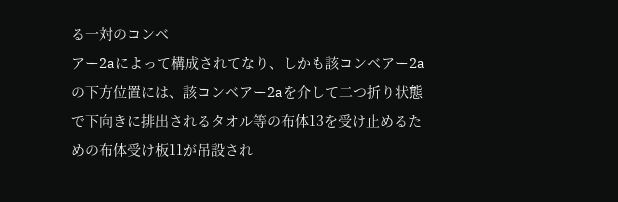る一対のコンベ
アー2aによって構成されてなり、しかも該コンベアー2a
の下方位置には、該コンベアー2aを介して二つ折り状態
で下向きに排出されるタオル等の布体13を受け止めるた
めの布体受け板11が吊設され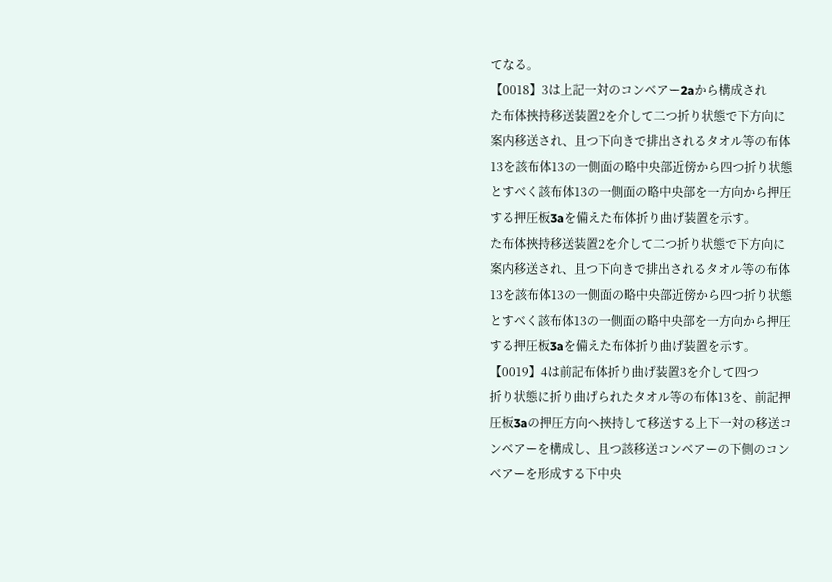てなる。
【0018】3は上記一対のコンベアー2aから構成され
た布体挾持移送装置2を介して二つ折り状態で下方向に
案内移送され、且つ下向きで排出されるタオル等の布体
13を該布体13の一側面の略中央部近傍から四つ折り状態
とすべく該布体13の一側面の略中央部を一方向から押圧
する押圧板3aを備えた布体折り曲げ装置を示す。
た布体挾持移送装置2を介して二つ折り状態で下方向に
案内移送され、且つ下向きで排出されるタオル等の布体
13を該布体13の一側面の略中央部近傍から四つ折り状態
とすべく該布体13の一側面の略中央部を一方向から押圧
する押圧板3aを備えた布体折り曲げ装置を示す。
【0019】4は前記布体折り曲げ装置3を介して四つ
折り状態に折り曲げられたタオル等の布体13を、前記押
圧板3aの押圧方向へ挾持して移送する上下一対の移送コ
ンベアーを構成し、且つ該移送コンベアーの下側のコン
ベアーを形成する下中央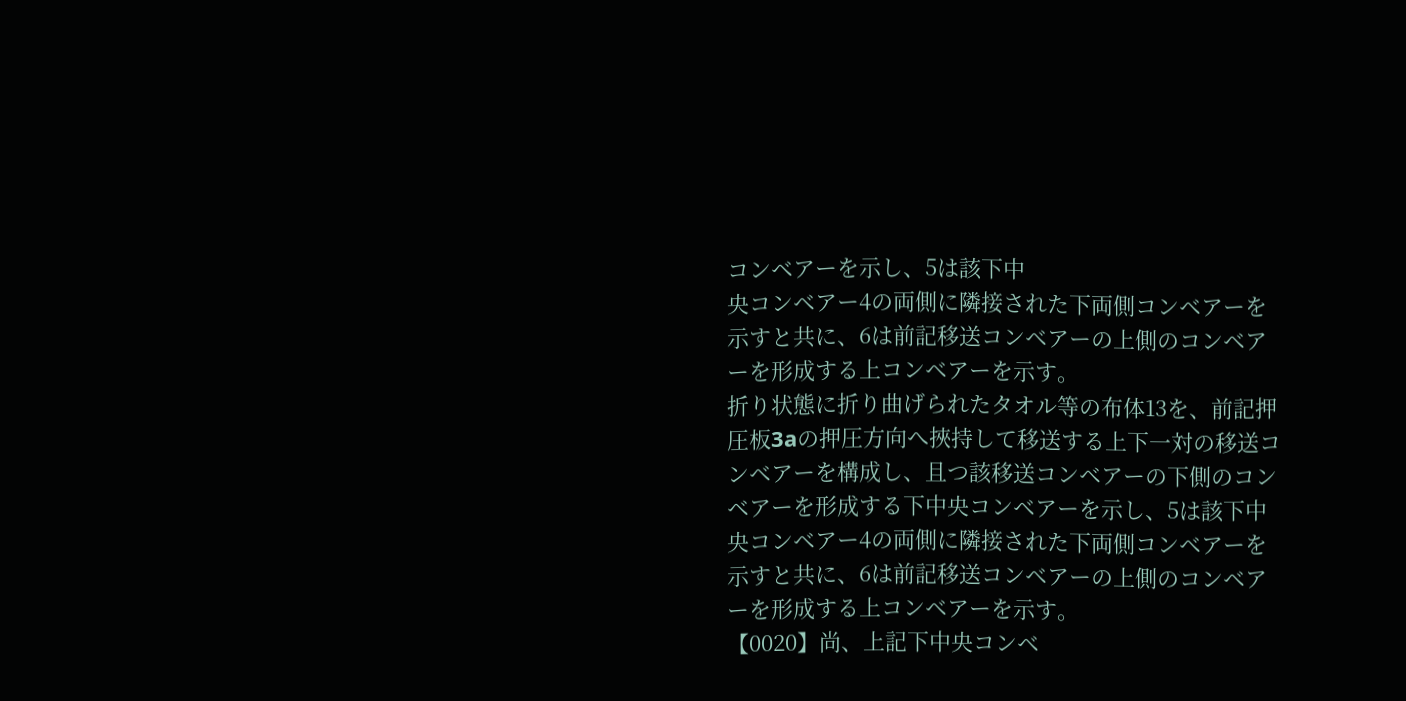コンベアーを示し、5は該下中
央コンベアー4の両側に隣接された下両側コンベアーを
示すと共に、6は前記移送コンベアーの上側のコンベア
ーを形成する上コンベアーを示す。
折り状態に折り曲げられたタオル等の布体13を、前記押
圧板3aの押圧方向へ挾持して移送する上下一対の移送コ
ンベアーを構成し、且つ該移送コンベアーの下側のコン
ベアーを形成する下中央コンベアーを示し、5は該下中
央コンベアー4の両側に隣接された下両側コンベアーを
示すと共に、6は前記移送コンベアーの上側のコンベア
ーを形成する上コンベアーを示す。
【0020】尚、上記下中央コンベ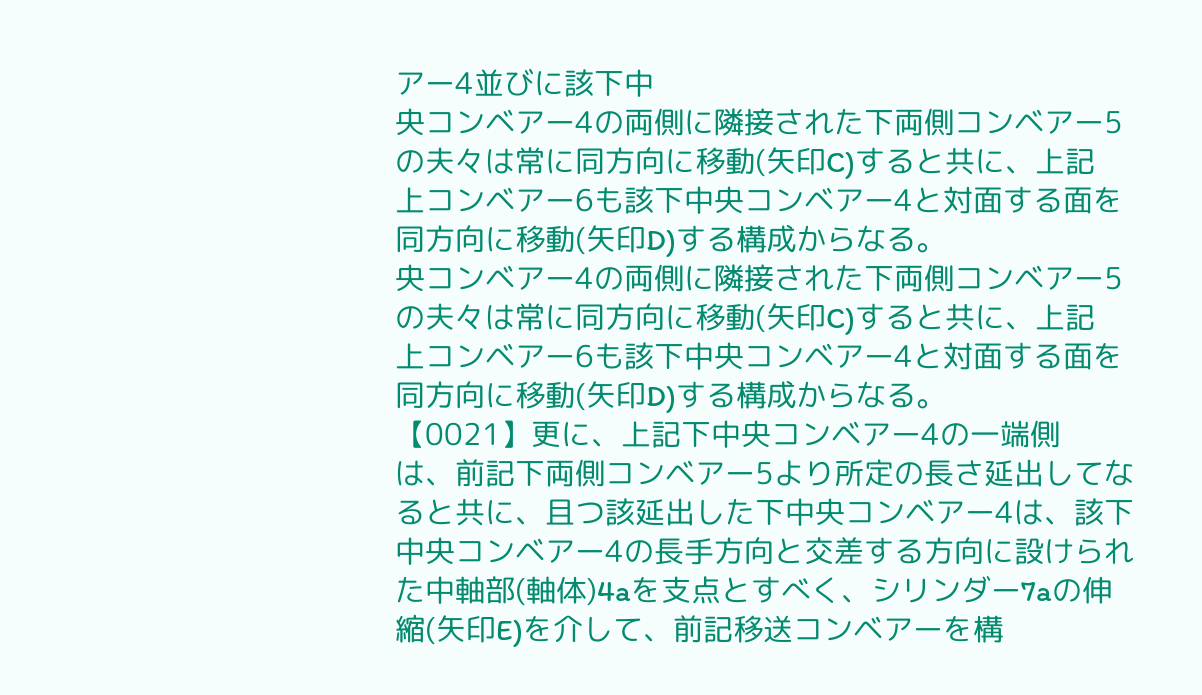アー4並びに該下中
央コンベアー4の両側に隣接された下両側コンベアー5
の夫々は常に同方向に移動(矢印C)すると共に、上記
上コンベアー6も該下中央コンベアー4と対面する面を
同方向に移動(矢印D)する構成からなる。
央コンベアー4の両側に隣接された下両側コンベアー5
の夫々は常に同方向に移動(矢印C)すると共に、上記
上コンベアー6も該下中央コンベアー4と対面する面を
同方向に移動(矢印D)する構成からなる。
【0021】更に、上記下中央コンベアー4の一端側
は、前記下両側コンベアー5より所定の長さ延出してな
ると共に、且つ該延出した下中央コンベアー4は、該下
中央コンベアー4の長手方向と交差する方向に設けられ
た中軸部(軸体)4aを支点とすべく、シリンダー7aの伸
縮(矢印E)を介して、前記移送コンベアーを構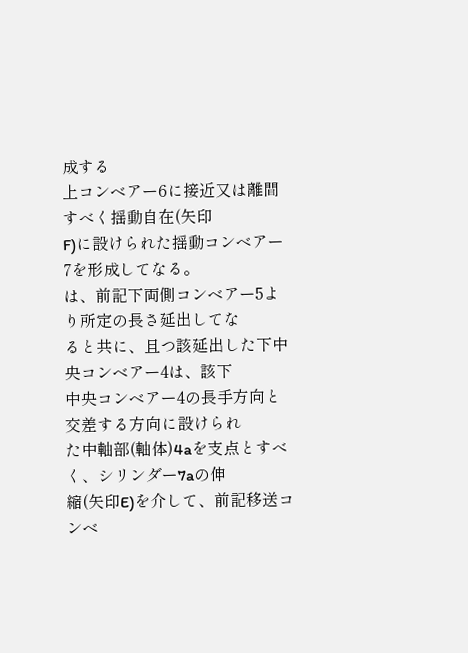成する
上コンベアー6に接近又は離間すべく揺動自在(矢印
F)に設けられた揺動コンベアー7を形成してなる。
は、前記下両側コンベアー5より所定の長さ延出してな
ると共に、且つ該延出した下中央コンベアー4は、該下
中央コンベアー4の長手方向と交差する方向に設けられ
た中軸部(軸体)4aを支点とすべく、シリンダー7aの伸
縮(矢印E)を介して、前記移送コンベ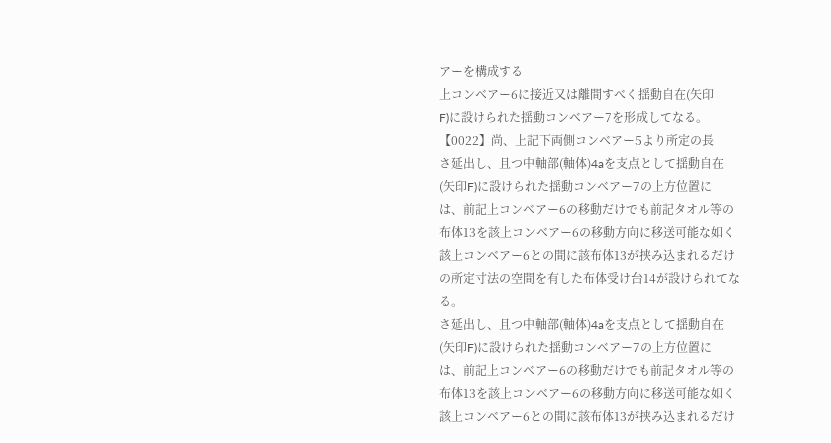アーを構成する
上コンベアー6に接近又は離間すべく揺動自在(矢印
F)に設けられた揺動コンベアー7を形成してなる。
【0022】尚、上記下両側コンベアー5より所定の長
さ延出し、且つ中軸部(軸体)4aを支点として揺動自在
(矢印F)に設けられた揺動コンベアー7の上方位置に
は、前記上コンベアー6の移動だけでも前記タオル等の
布体13を該上コンベアー6の移動方向に移送可能な如く
該上コンベアー6との間に該布体13が挟み込まれるだけ
の所定寸法の空間を有した布体受け台14が設けられてな
る。
さ延出し、且つ中軸部(軸体)4aを支点として揺動自在
(矢印F)に設けられた揺動コンベアー7の上方位置に
は、前記上コンベアー6の移動だけでも前記タオル等の
布体13を該上コンベアー6の移動方向に移送可能な如く
該上コンベアー6との間に該布体13が挟み込まれるだけ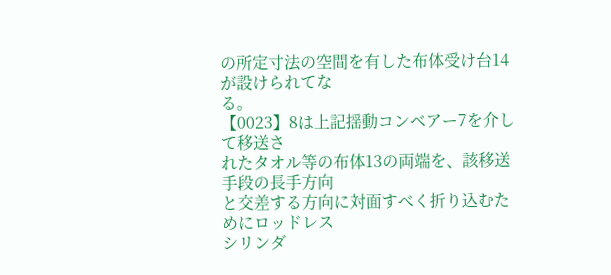の所定寸法の空間を有した布体受け台14が設けられてな
る。
【0023】8は上記揺動コンベアー7を介して移送さ
れたタオル等の布体13の両端を、該移送手段の長手方向
と交差する方向に対面すべく折り込むためにロッドレス
シリンダ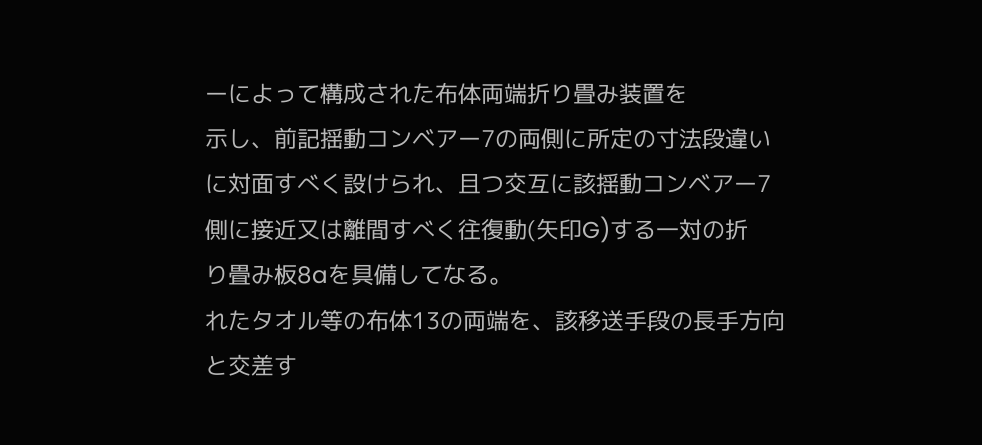ーによって構成された布体両端折り畳み装置を
示し、前記揺動コンベアー7の両側に所定の寸法段違い
に対面すべく設けられ、且つ交互に該揺動コンベアー7
側に接近又は離間すべく往復動(矢印G)する一対の折
り畳み板8aを具備してなる。
れたタオル等の布体13の両端を、該移送手段の長手方向
と交差す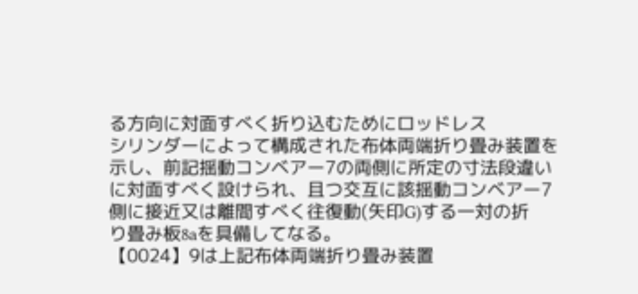る方向に対面すべく折り込むためにロッドレス
シリンダーによって構成された布体両端折り畳み装置を
示し、前記揺動コンベアー7の両側に所定の寸法段違い
に対面すべく設けられ、且つ交互に該揺動コンベアー7
側に接近又は離間すべく往復動(矢印G)する一対の折
り畳み板8aを具備してなる。
【0024】9は上記布体両端折り畳み装置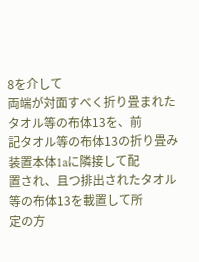8を介して
両端が対面すべく折り畳まれたタオル等の布体13を、前
記タオル等の布体13の折り畳み装置本体1aに隣接して配
置され、且つ排出されたタオル等の布体13を載置して所
定の方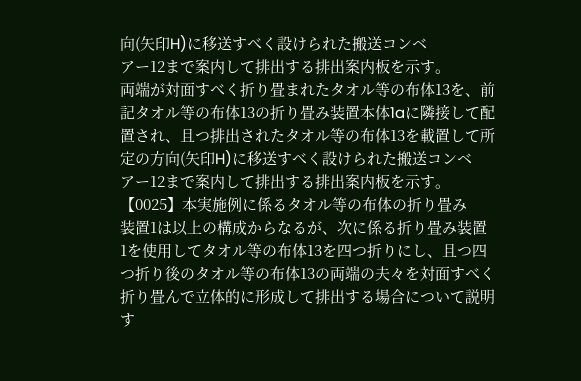向(矢印H)に移送すべく設けられた搬送コンベ
アー12まで案内して排出する排出案内板を示す。
両端が対面すべく折り畳まれたタオル等の布体13を、前
記タオル等の布体13の折り畳み装置本体1aに隣接して配
置され、且つ排出されたタオル等の布体13を載置して所
定の方向(矢印H)に移送すべく設けられた搬送コンベ
アー12まで案内して排出する排出案内板を示す。
【0025】本実施例に係るタオル等の布体の折り畳み
装置1は以上の構成からなるが、次に係る折り畳み装置
1を使用してタオル等の布体13を四つ折りにし、且つ四
つ折り後のタオル等の布体13の両端の夫々を対面すべく
折り畳んで立体的に形成して排出する場合について説明
す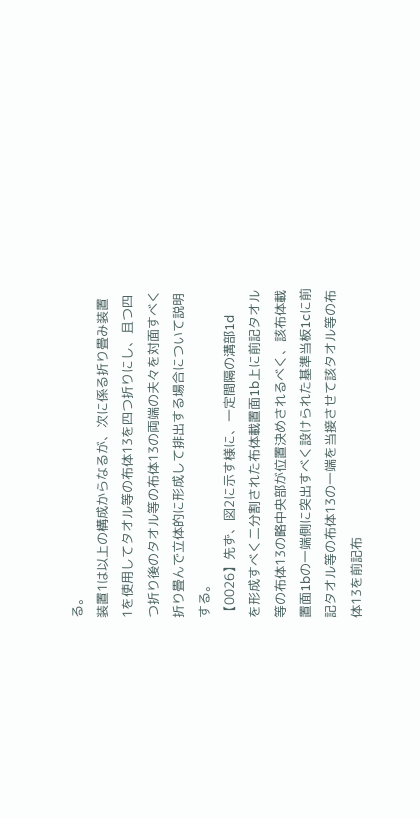る。
装置1は以上の構成からなるが、次に係る折り畳み装置
1を使用してタオル等の布体13を四つ折りにし、且つ四
つ折り後のタオル等の布体13の両端の夫々を対面すべく
折り畳んで立体的に形成して排出する場合について説明
する。
【0026】先ず、図2に示す様に、一定間隔の溝部1d
を形成すべく二分割された布体載置面1b上に前記タオル
等の布体13の略中央部が位置決めされるべく、該布体載
置面1bの一端側に突出すべく設けられた基準当板1cに前
記タオル等の布体13の一端を当接させて該タオル等の布
体13を前記布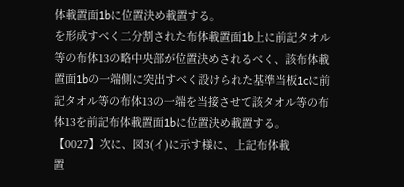体載置面1bに位置決め載置する。
を形成すべく二分割された布体載置面1b上に前記タオル
等の布体13の略中央部が位置決めされるべく、該布体載
置面1bの一端側に突出すべく設けられた基準当板1cに前
記タオル等の布体13の一端を当接させて該タオル等の布
体13を前記布体載置面1bに位置決め載置する。
【0027】次に、図3(イ)に示す様に、上記布体載
置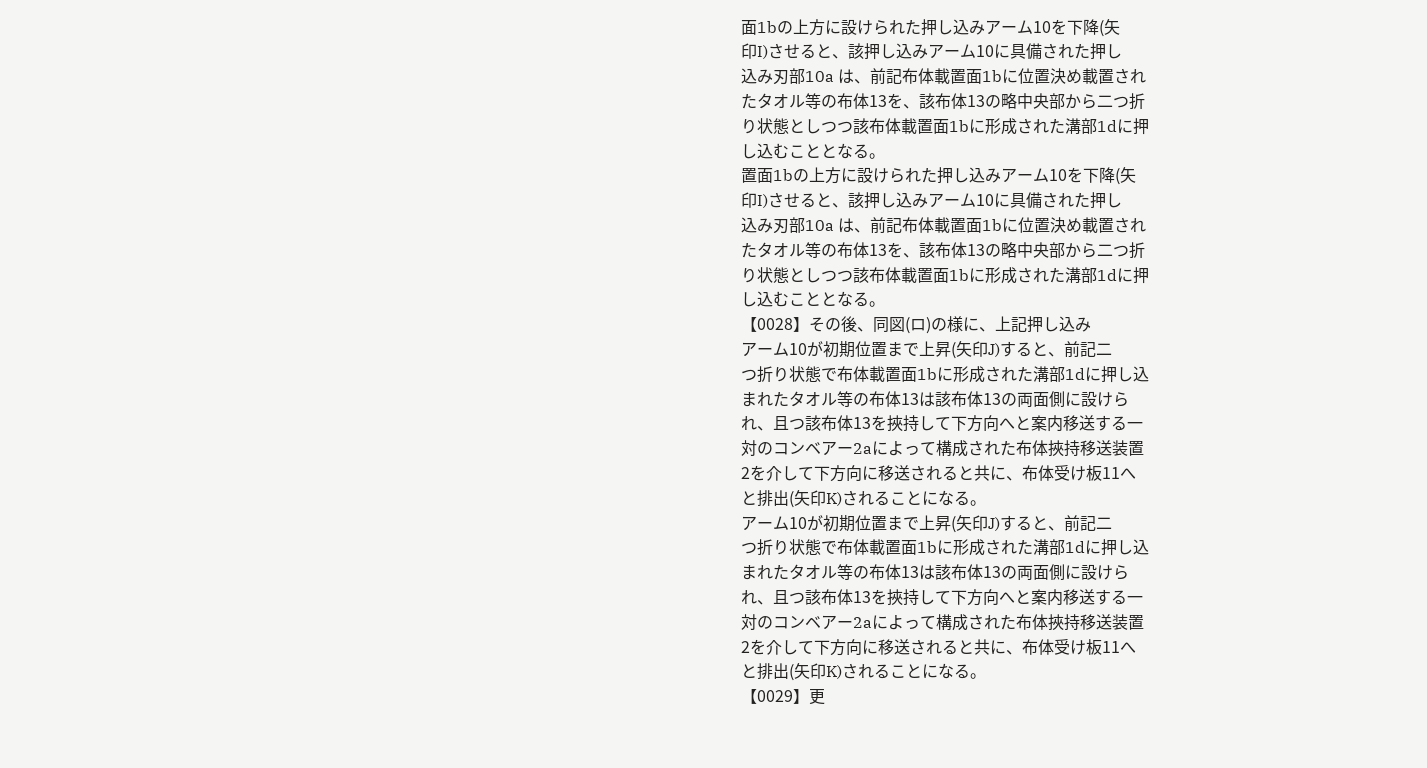面1bの上方に設けられた押し込みアーム10を下降(矢
印I)させると、該押し込みアーム10に具備された押し
込み刃部10a は、前記布体載置面1bに位置決め載置され
たタオル等の布体13を、該布体13の略中央部から二つ折
り状態としつつ該布体載置面1bに形成された溝部1dに押
し込むこととなる。
置面1bの上方に設けられた押し込みアーム10を下降(矢
印I)させると、該押し込みアーム10に具備された押し
込み刃部10a は、前記布体載置面1bに位置決め載置され
たタオル等の布体13を、該布体13の略中央部から二つ折
り状態としつつ該布体載置面1bに形成された溝部1dに押
し込むこととなる。
【0028】その後、同図(ロ)の様に、上記押し込み
アーム10が初期位置まで上昇(矢印J)すると、前記二
つ折り状態で布体載置面1bに形成された溝部1dに押し込
まれたタオル等の布体13は該布体13の両面側に設けら
れ、且つ該布体13を挾持して下方向へと案内移送する一
対のコンベアー2aによって構成された布体挾持移送装置
2を介して下方向に移送されると共に、布体受け板11へ
と排出(矢印K)されることになる。
アーム10が初期位置まで上昇(矢印J)すると、前記二
つ折り状態で布体載置面1bに形成された溝部1dに押し込
まれたタオル等の布体13は該布体13の両面側に設けら
れ、且つ該布体13を挾持して下方向へと案内移送する一
対のコンベアー2aによって構成された布体挾持移送装置
2を介して下方向に移送されると共に、布体受け板11へ
と排出(矢印K)されることになる。
【0029】更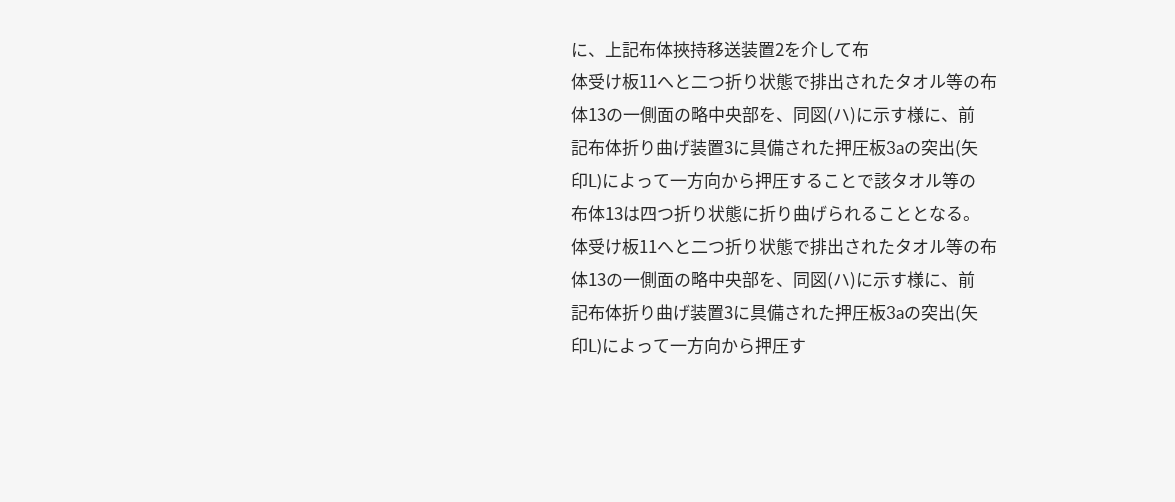に、上記布体挾持移送装置2を介して布
体受け板11へと二つ折り状態で排出されたタオル等の布
体13の一側面の略中央部を、同図(ハ)に示す様に、前
記布体折り曲げ装置3に具備された押圧板3aの突出(矢
印L)によって一方向から押圧することで該タオル等の
布体13は四つ折り状態に折り曲げられることとなる。
体受け板11へと二つ折り状態で排出されたタオル等の布
体13の一側面の略中央部を、同図(ハ)に示す様に、前
記布体折り曲げ装置3に具備された押圧板3aの突出(矢
印L)によって一方向から押圧す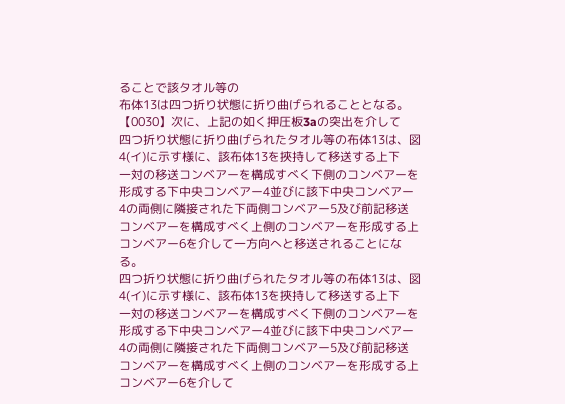ることで該タオル等の
布体13は四つ折り状態に折り曲げられることとなる。
【0030】次に、上記の如く押圧板3aの突出を介して
四つ折り状態に折り曲げられたタオル等の布体13は、図
4(イ)に示す様に、該布体13を挾持して移送する上下
一対の移送コンベアーを構成すべく下側のコンベアーを
形成する下中央コンベアー4並びに該下中央コンベアー
4の両側に隣接された下両側コンベアー5及び前記移送
コンベアーを構成すべく上側のコンベアーを形成する上
コンベアー6を介して一方向へと移送されることにな
る。
四つ折り状態に折り曲げられたタオル等の布体13は、図
4(イ)に示す様に、該布体13を挾持して移送する上下
一対の移送コンベアーを構成すべく下側のコンベアーを
形成する下中央コンベアー4並びに該下中央コンベアー
4の両側に隣接された下両側コンベアー5及び前記移送
コンベアーを構成すべく上側のコンベアーを形成する上
コンベアー6を介して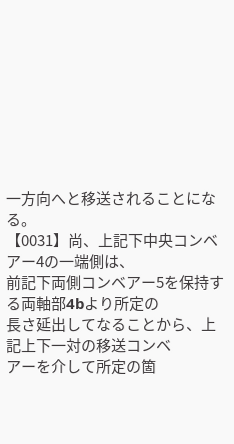一方向へと移送されることにな
る。
【0031】尚、上記下中央コンベアー4の一端側は、
前記下両側コンベアー5を保持する両軸部4bより所定の
長さ延出してなることから、上記上下一対の移送コンベ
アーを介して所定の箇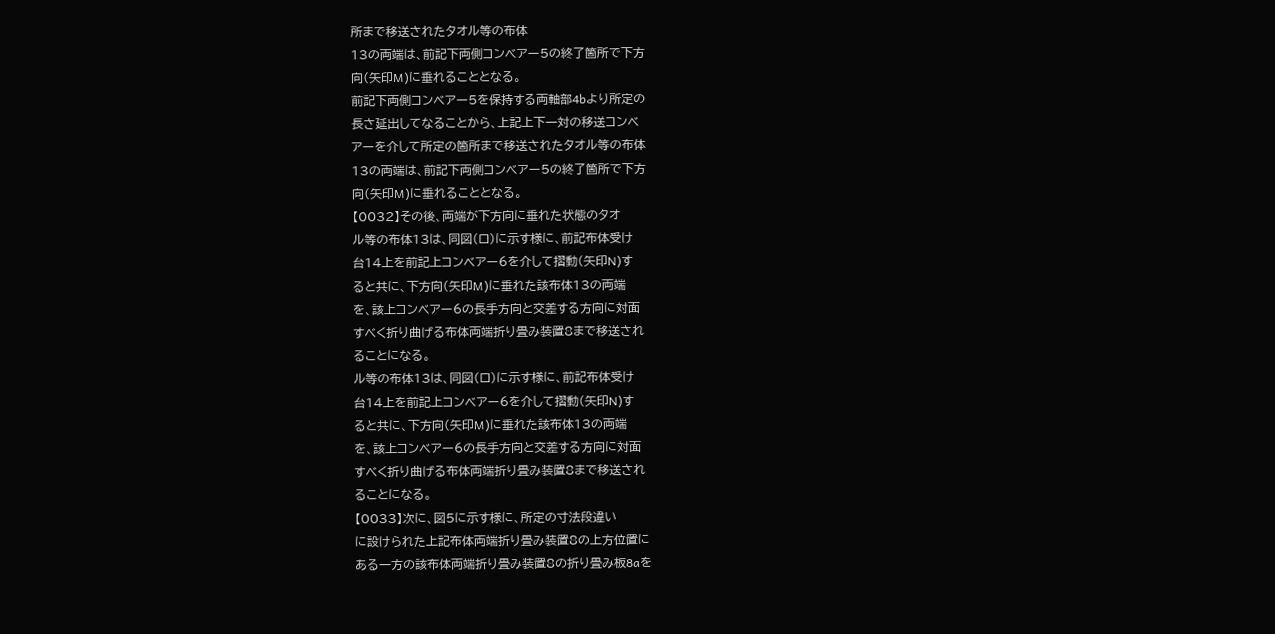所まで移送されたタオル等の布体
13の両端は、前記下両側コンベアー5の終了箇所で下方
向(矢印M)に垂れることとなる。
前記下両側コンベアー5を保持する両軸部4bより所定の
長さ延出してなることから、上記上下一対の移送コンベ
アーを介して所定の箇所まで移送されたタオル等の布体
13の両端は、前記下両側コンベアー5の終了箇所で下方
向(矢印M)に垂れることとなる。
【0032】その後、両端が下方向に垂れた状態のタオ
ル等の布体13は、同図(ロ)に示す様に、前記布体受け
台14上を前記上コンベアー6を介して摺動(矢印N)す
ると共に、下方向(矢印M)に垂れた該布体13の両端
を、該上コンベアー6の長手方向と交差する方向に対面
すべく折り曲げる布体両端折り畳み装置8まで移送され
ることになる。
ル等の布体13は、同図(ロ)に示す様に、前記布体受け
台14上を前記上コンベアー6を介して摺動(矢印N)す
ると共に、下方向(矢印M)に垂れた該布体13の両端
を、該上コンベアー6の長手方向と交差する方向に対面
すべく折り曲げる布体両端折り畳み装置8まで移送され
ることになる。
【0033】次に、図5に示す様に、所定の寸法段違い
に設けられた上記布体両端折り畳み装置8の上方位置に
ある一方の該布体両端折り畳み装置8の折り畳み板8aを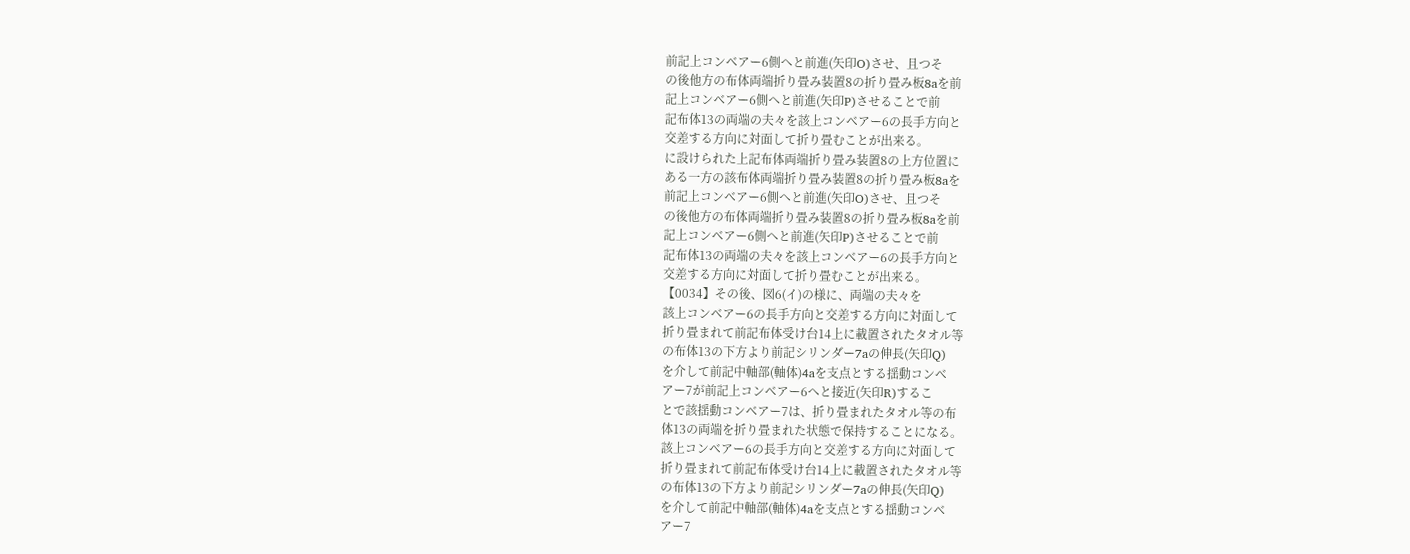前記上コンベアー6側へと前進(矢印O)させ、且つそ
の後他方の布体両端折り畳み装置8の折り畳み板8aを前
記上コンベアー6側へと前進(矢印P)させることで前
記布体13の両端の夫々を該上コンベアー6の長手方向と
交差する方向に対面して折り畳むことが出来る。
に設けられた上記布体両端折り畳み装置8の上方位置に
ある一方の該布体両端折り畳み装置8の折り畳み板8aを
前記上コンベアー6側へと前進(矢印O)させ、且つそ
の後他方の布体両端折り畳み装置8の折り畳み板8aを前
記上コンベアー6側へと前進(矢印P)させることで前
記布体13の両端の夫々を該上コンベアー6の長手方向と
交差する方向に対面して折り畳むことが出来る。
【0034】その後、図6(イ)の様に、両端の夫々を
該上コンベアー6の長手方向と交差する方向に対面して
折り畳まれて前記布体受け台14上に載置されたタオル等
の布体13の下方より前記シリンダー7aの伸長(矢印Q)
を介して前記中軸部(軸体)4aを支点とする揺動コンベ
アー7が前記上コンベアー6へと接近(矢印R)するこ
とで該揺動コンベアー7は、折り畳まれたタオル等の布
体13の両端を折り畳まれた状態で保持することになる。
該上コンベアー6の長手方向と交差する方向に対面して
折り畳まれて前記布体受け台14上に載置されたタオル等
の布体13の下方より前記シリンダー7aの伸長(矢印Q)
を介して前記中軸部(軸体)4aを支点とする揺動コンベ
アー7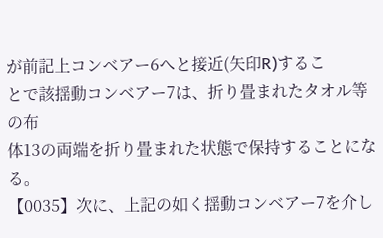が前記上コンベアー6へと接近(矢印R)するこ
とで該揺動コンベアー7は、折り畳まれたタオル等の布
体13の両端を折り畳まれた状態で保持することになる。
【0035】次に、上記の如く揺動コンベアー7を介し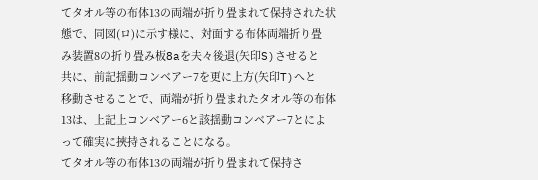てタオル等の布体13の両端が折り畳まれて保持された状
態で、同図(ロ)に示す様に、対面する布体両端折り畳
み装置8の折り畳み板8aを夫々後退(矢印S)させると
共に、前記揺動コンベアー7を更に上方(矢印T)へと
移動させることで、両端が折り畳まれたタオル等の布体
13は、上記上コンベアー6と該揺動コンベアー7とによ
って確実に挾持されることになる。
てタオル等の布体13の両端が折り畳まれて保持さ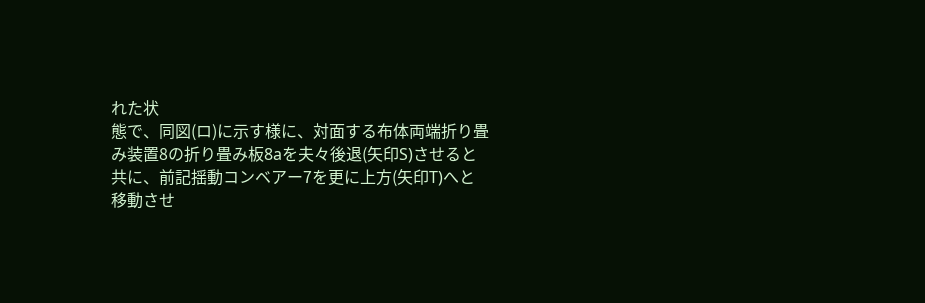れた状
態で、同図(ロ)に示す様に、対面する布体両端折り畳
み装置8の折り畳み板8aを夫々後退(矢印S)させると
共に、前記揺動コンベアー7を更に上方(矢印T)へと
移動させ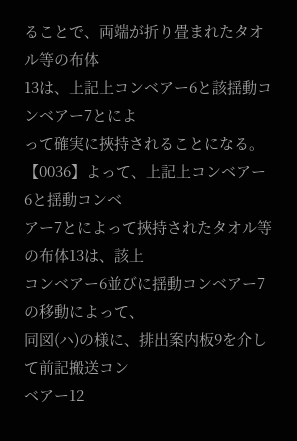ることで、両端が折り畳まれたタオル等の布体
13は、上記上コンベアー6と該揺動コンベアー7とによ
って確実に挾持されることになる。
【0036】よって、上記上コンベアー6と揺動コンベ
アー7とによって挾持されたタオル等の布体13は、該上
コンベアー6並びに揺動コンベアー7の移動によって、
同図(ハ)の様に、排出案内板9を介して前記搬送コン
ベアー12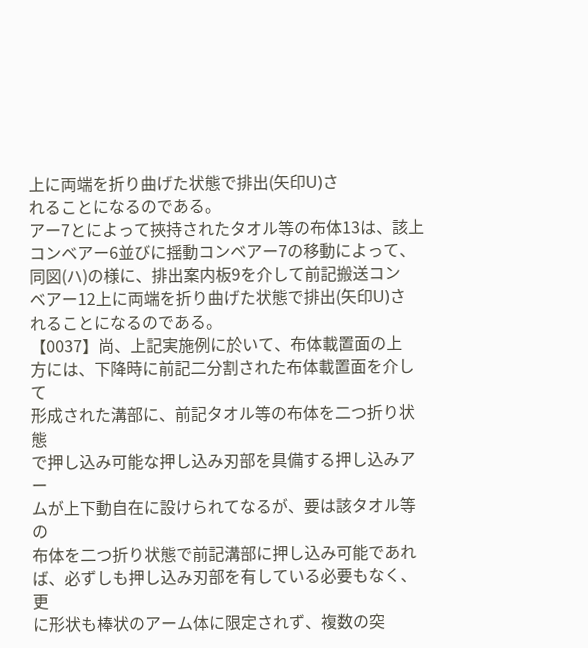上に両端を折り曲げた状態で排出(矢印U)さ
れることになるのである。
アー7とによって挾持されたタオル等の布体13は、該上
コンベアー6並びに揺動コンベアー7の移動によって、
同図(ハ)の様に、排出案内板9を介して前記搬送コン
ベアー12上に両端を折り曲げた状態で排出(矢印U)さ
れることになるのである。
【0037】尚、上記実施例に於いて、布体載置面の上
方には、下降時に前記二分割された布体載置面を介して
形成された溝部に、前記タオル等の布体を二つ折り状態
で押し込み可能な押し込み刃部を具備する押し込みアー
ムが上下動自在に設けられてなるが、要は該タオル等の
布体を二つ折り状態で前記溝部に押し込み可能であれ
ば、必ずしも押し込み刃部を有している必要もなく、更
に形状も棒状のアーム体に限定されず、複数の突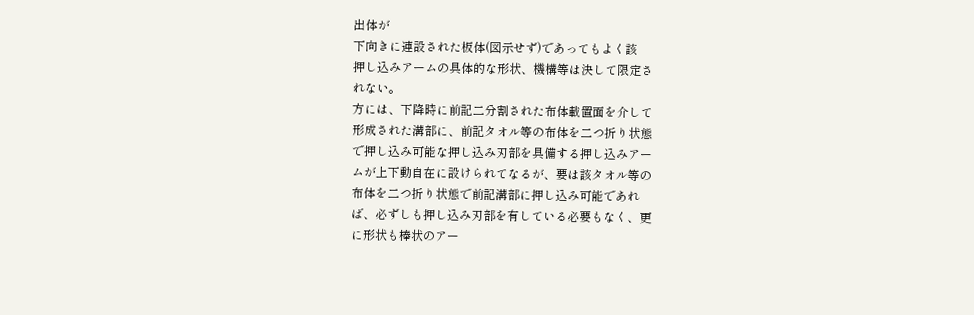出体が
下向きに連設された板体(図示せず)であってもよく該
押し込みアームの具体的な形状、機構等は決して限定さ
れない。
方には、下降時に前記二分割された布体載置面を介して
形成された溝部に、前記タオル等の布体を二つ折り状態
で押し込み可能な押し込み刃部を具備する押し込みアー
ムが上下動自在に設けられてなるが、要は該タオル等の
布体を二つ折り状態で前記溝部に押し込み可能であれ
ば、必ずしも押し込み刃部を有している必要もなく、更
に形状も棒状のアー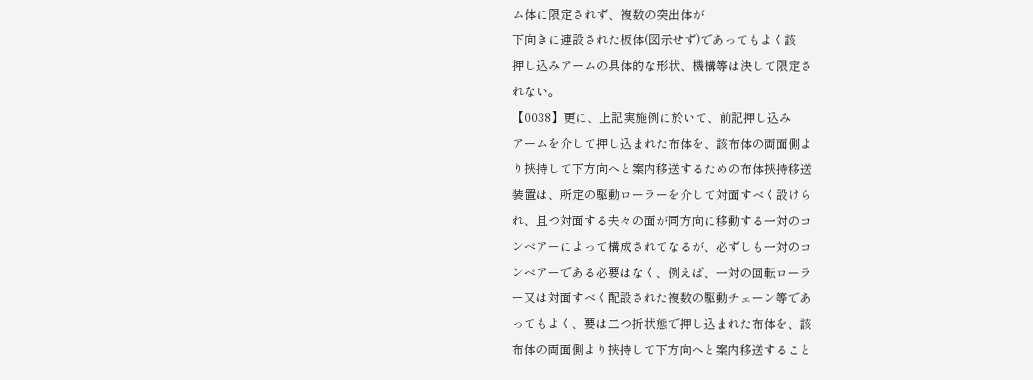ム体に限定されず、複数の突出体が
下向きに連設された板体(図示せず)であってもよく該
押し込みアームの具体的な形状、機構等は決して限定さ
れない。
【0038】更に、上記実施例に於いて、前記押し込み
アームを介して押し込まれた布体を、該布体の両面側よ
り挾持して下方向へと案内移送するための布体挾持移送
装置は、所定の駆動ローラーを介して対面すべく設けら
れ、且つ対面する夫々の面が同方向に移動する一対のコ
ンベアーによって構成されてなるが、必ずしも一対のコ
ンベアーである必要はなく、例えば、一対の回転ローラ
ー又は対面すべく配設された複数の駆動チェーン等であ
ってもよく、要は二つ折状態で押し込まれた布体を、該
布体の両面側より挾持して下方向へと案内移送すること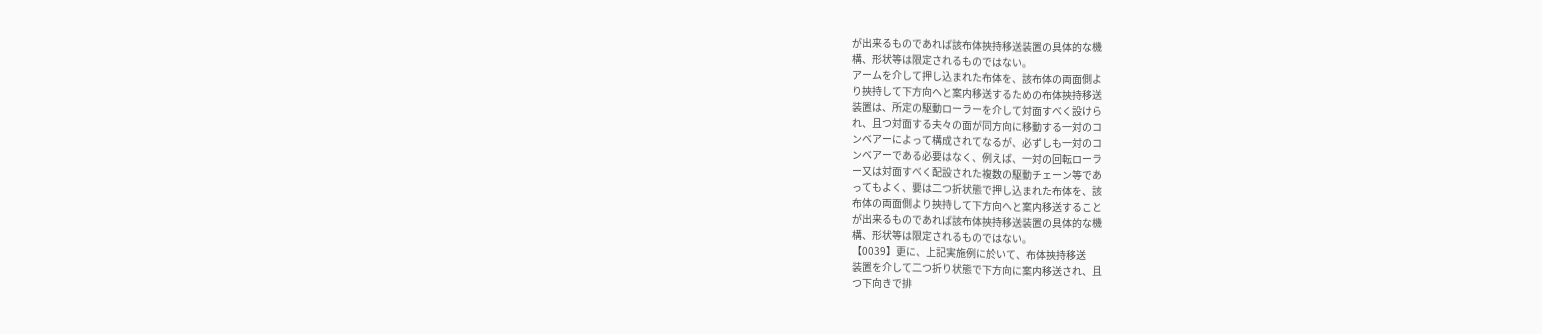が出来るものであれば該布体挾持移送装置の具体的な機
構、形状等は限定されるものではない。
アームを介して押し込まれた布体を、該布体の両面側よ
り挾持して下方向へと案内移送するための布体挾持移送
装置は、所定の駆動ローラーを介して対面すべく設けら
れ、且つ対面する夫々の面が同方向に移動する一対のコ
ンベアーによって構成されてなるが、必ずしも一対のコ
ンベアーである必要はなく、例えば、一対の回転ローラ
ー又は対面すべく配設された複数の駆動チェーン等であ
ってもよく、要は二つ折状態で押し込まれた布体を、該
布体の両面側より挾持して下方向へと案内移送すること
が出来るものであれば該布体挾持移送装置の具体的な機
構、形状等は限定されるものではない。
【0039】更に、上記実施例に於いて、布体挾持移送
装置を介して二つ折り状態で下方向に案内移送され、且
つ下向きで排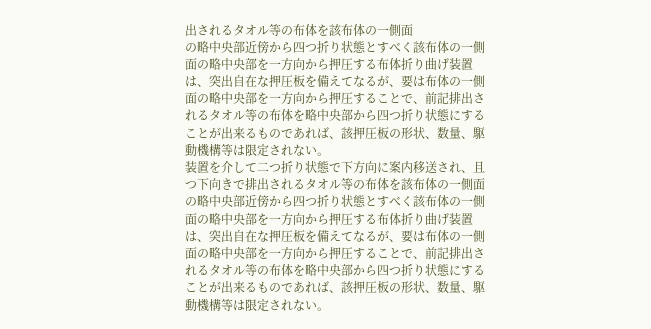出されるタオル等の布体を該布体の一側面
の略中央部近傍から四つ折り状態とすべく該布体の一側
面の略中央部を一方向から押圧する布体折り曲げ装置
は、突出自在な押圧板を備えてなるが、要は布体の一側
面の略中央部を一方向から押圧することで、前記排出さ
れるタオル等の布体を略中央部から四つ折り状態にする
ことが出来るものであれば、該押圧板の形状、数量、駆
動機構等は限定されない。
装置を介して二つ折り状態で下方向に案内移送され、且
つ下向きで排出されるタオル等の布体を該布体の一側面
の略中央部近傍から四つ折り状態とすべく該布体の一側
面の略中央部を一方向から押圧する布体折り曲げ装置
は、突出自在な押圧板を備えてなるが、要は布体の一側
面の略中央部を一方向から押圧することで、前記排出さ
れるタオル等の布体を略中央部から四つ折り状態にする
ことが出来るものであれば、該押圧板の形状、数量、駆
動機構等は限定されない。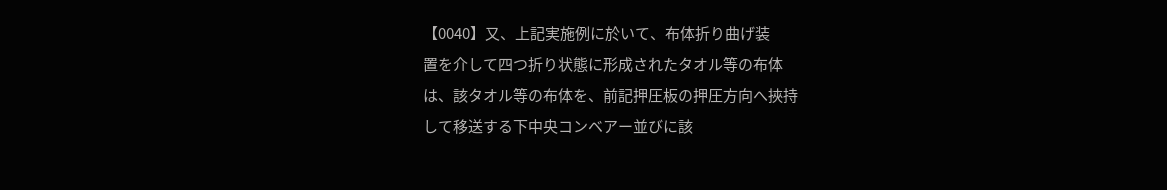【0040】又、上記実施例に於いて、布体折り曲げ装
置を介して四つ折り状態に形成されたタオル等の布体
は、該タオル等の布体を、前記押圧板の押圧方向へ挾持
して移送する下中央コンベアー並びに該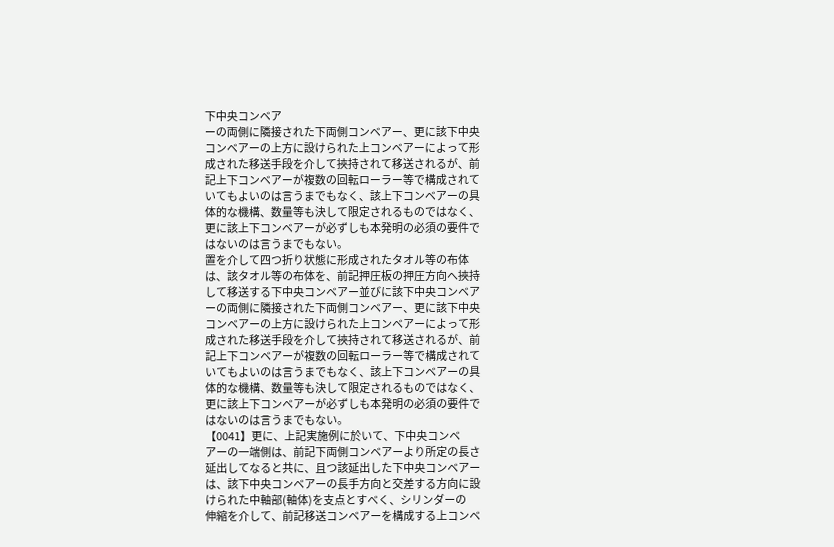下中央コンベア
ーの両側に隣接された下両側コンベアー、更に該下中央
コンベアーの上方に設けられた上コンベアーによって形
成された移送手段を介して挾持されて移送されるが、前
記上下コンベアーが複数の回転ローラー等で構成されて
いてもよいのは言うまでもなく、該上下コンベアーの具
体的な機構、数量等も決して限定されるものではなく、
更に該上下コンベアーが必ずしも本発明の必須の要件で
はないのは言うまでもない。
置を介して四つ折り状態に形成されたタオル等の布体
は、該タオル等の布体を、前記押圧板の押圧方向へ挾持
して移送する下中央コンベアー並びに該下中央コンベア
ーの両側に隣接された下両側コンベアー、更に該下中央
コンベアーの上方に設けられた上コンベアーによって形
成された移送手段を介して挾持されて移送されるが、前
記上下コンベアーが複数の回転ローラー等で構成されて
いてもよいのは言うまでもなく、該上下コンベアーの具
体的な機構、数量等も決して限定されるものではなく、
更に該上下コンベアーが必ずしも本発明の必須の要件で
はないのは言うまでもない。
【0041】更に、上記実施例に於いて、下中央コンベ
アーの一端側は、前記下両側コンベアーより所定の長さ
延出してなると共に、且つ該延出した下中央コンベアー
は、該下中央コンベアーの長手方向と交差する方向に設
けられた中軸部(軸体)を支点とすべく、シリンダーの
伸縮を介して、前記移送コンベアーを構成する上コンベ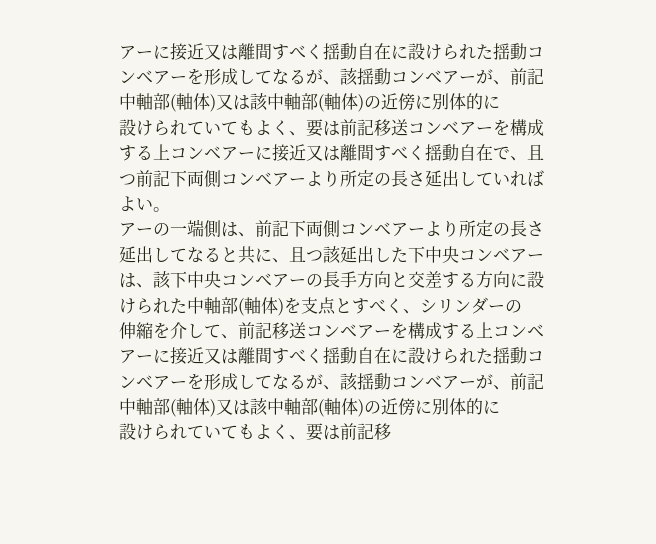アーに接近又は離間すべく揺動自在に設けられた揺動コ
ンベアーを形成してなるが、該揺動コンベアーが、前記
中軸部(軸体)又は該中軸部(軸体)の近傍に別体的に
設けられていてもよく、要は前記移送コンベアーを構成
する上コンベアーに接近又は離間すべく揺動自在で、且
つ前記下両側コンベアーより所定の長さ延出していれば
よい。
アーの一端側は、前記下両側コンベアーより所定の長さ
延出してなると共に、且つ該延出した下中央コンベアー
は、該下中央コンベアーの長手方向と交差する方向に設
けられた中軸部(軸体)を支点とすべく、シリンダーの
伸縮を介して、前記移送コンベアーを構成する上コンベ
アーに接近又は離間すべく揺動自在に設けられた揺動コ
ンベアーを形成してなるが、該揺動コンベアーが、前記
中軸部(軸体)又は該中軸部(軸体)の近傍に別体的に
設けられていてもよく、要は前記移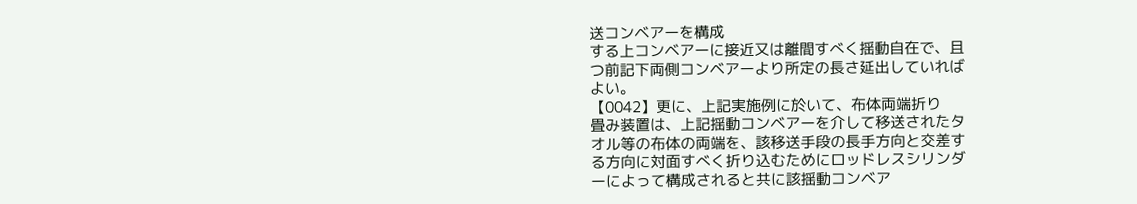送コンベアーを構成
する上コンベアーに接近又は離間すべく揺動自在で、且
つ前記下両側コンベアーより所定の長さ延出していれば
よい。
【0042】更に、上記実施例に於いて、布体両端折り
畳み装置は、上記揺動コンベアーを介して移送されたタ
オル等の布体の両端を、該移送手段の長手方向と交差す
る方向に対面すべく折り込むためにロッドレスシリンダ
ーによって構成されると共に該揺動コンベア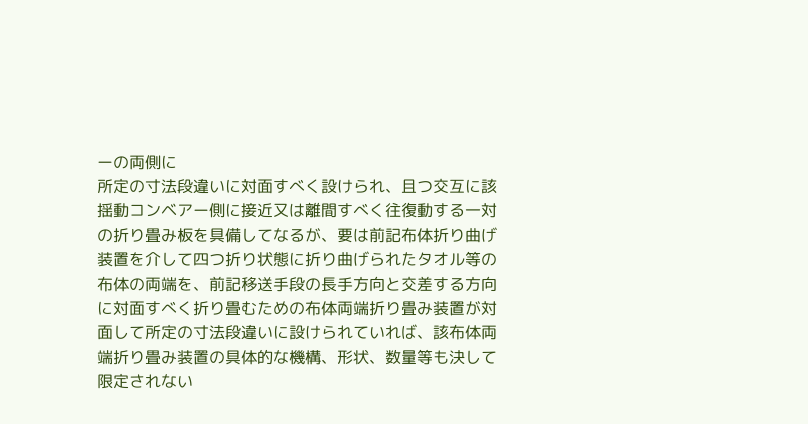ーの両側に
所定の寸法段違いに対面すべく設けられ、且つ交互に該
揺動コンベアー側に接近又は離間すべく往復動する一対
の折り畳み板を具備してなるが、要は前記布体折り曲げ
装置を介して四つ折り状態に折り曲げられたタオル等の
布体の両端を、前記移送手段の長手方向と交差する方向
に対面すべく折り畳むための布体両端折り畳み装置が対
面して所定の寸法段違いに設けられていれば、該布体両
端折り畳み装置の具体的な機構、形状、数量等も決して
限定されない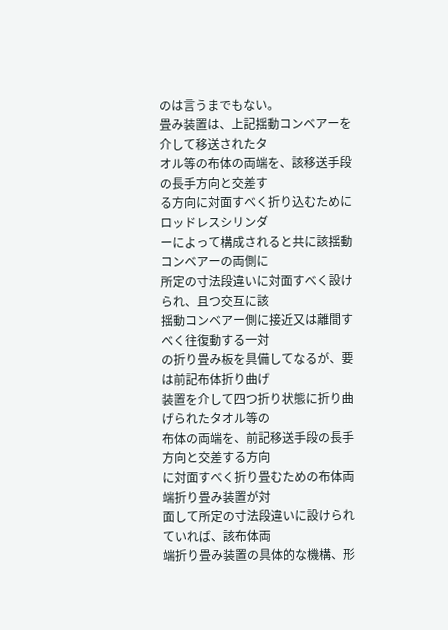のは言うまでもない。
畳み装置は、上記揺動コンベアーを介して移送されたタ
オル等の布体の両端を、該移送手段の長手方向と交差す
る方向に対面すべく折り込むためにロッドレスシリンダ
ーによって構成されると共に該揺動コンベアーの両側に
所定の寸法段違いに対面すべく設けられ、且つ交互に該
揺動コンベアー側に接近又は離間すべく往復動する一対
の折り畳み板を具備してなるが、要は前記布体折り曲げ
装置を介して四つ折り状態に折り曲げられたタオル等の
布体の両端を、前記移送手段の長手方向と交差する方向
に対面すべく折り畳むための布体両端折り畳み装置が対
面して所定の寸法段違いに設けられていれば、該布体両
端折り畳み装置の具体的な機構、形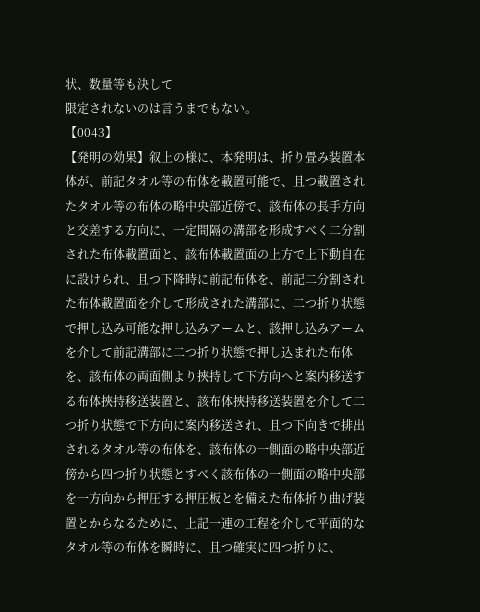状、数量等も決して
限定されないのは言うまでもない。
【0043】
【発明の効果】叙上の様に、本発明は、折り畳み装置本
体が、前記タオル等の布体を載置可能で、且つ載置され
たタオル等の布体の略中央部近傍で、該布体の長手方向
と交差する方向に、一定間隔の溝部を形成すべく二分割
された布体載置面と、該布体載置面の上方で上下動自在
に設けられ、且つ下降時に前記布体を、前記二分割され
た布体載置面を介して形成された溝部に、二つ折り状態
で押し込み可能な押し込みアームと、該押し込みアーム
を介して前記溝部に二つ折り状態で押し込まれた布体
を、該布体の両面側より挾持して下方向へと案内移送す
る布体挾持移送装置と、該布体挾持移送装置を介して二
つ折り状態で下方向に案内移送され、且つ下向きで排出
されるタオル等の布体を、該布体の一側面の略中央部近
傍から四つ折り状態とすべく該布体の一側面の略中央部
を一方向から押圧する押圧板とを備えた布体折り曲げ装
置とからなるために、上記一連の工程を介して平面的な
タオル等の布体を瞬時に、且つ確実に四つ折りに、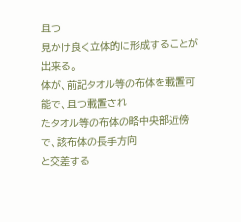且つ
見かけ良く立体的に形成することが出来る。
体が、前記タオル等の布体を載置可能で、且つ載置され
たタオル等の布体の略中央部近傍で、該布体の長手方向
と交差する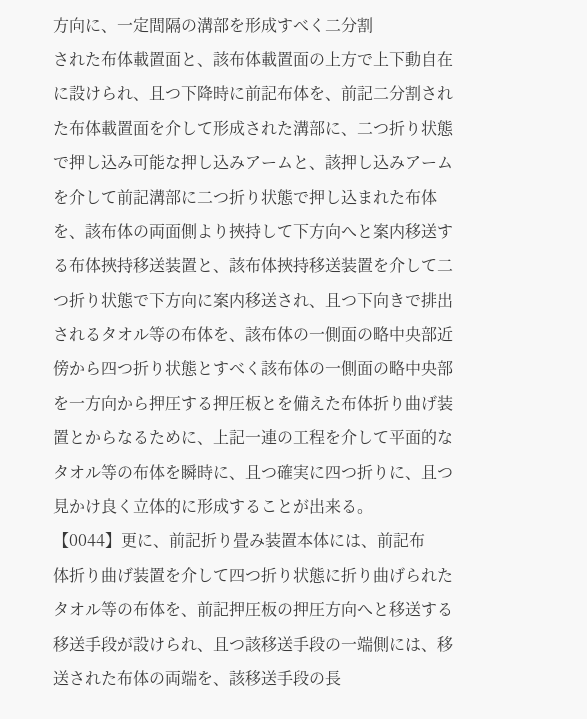方向に、一定間隔の溝部を形成すべく二分割
された布体載置面と、該布体載置面の上方で上下動自在
に設けられ、且つ下降時に前記布体を、前記二分割され
た布体載置面を介して形成された溝部に、二つ折り状態
で押し込み可能な押し込みアームと、該押し込みアーム
を介して前記溝部に二つ折り状態で押し込まれた布体
を、該布体の両面側より挾持して下方向へと案内移送す
る布体挾持移送装置と、該布体挾持移送装置を介して二
つ折り状態で下方向に案内移送され、且つ下向きで排出
されるタオル等の布体を、該布体の一側面の略中央部近
傍から四つ折り状態とすべく該布体の一側面の略中央部
を一方向から押圧する押圧板とを備えた布体折り曲げ装
置とからなるために、上記一連の工程を介して平面的な
タオル等の布体を瞬時に、且つ確実に四つ折りに、且つ
見かけ良く立体的に形成することが出来る。
【0044】更に、前記折り畳み装置本体には、前記布
体折り曲げ装置を介して四つ折り状態に折り曲げられた
タオル等の布体を、前記押圧板の押圧方向へと移送する
移送手段が設けられ、且つ該移送手段の一端側には、移
送された布体の両端を、該移送手段の長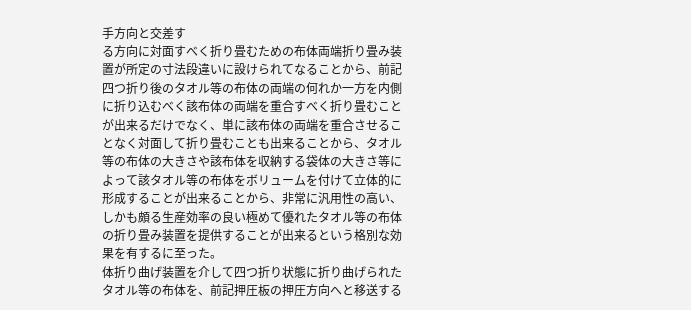手方向と交差す
る方向に対面すべく折り畳むための布体両端折り畳み装
置が所定の寸法段違いに設けられてなることから、前記
四つ折り後のタオル等の布体の両端の何れか一方を内側
に折り込むべく該布体の両端を重合すべく折り畳むこと
が出来るだけでなく、単に該布体の両端を重合させるこ
となく対面して折り畳むことも出来ることから、タオル
等の布体の大きさや該布体を収納する袋体の大きさ等に
よって該タオル等の布体をボリュームを付けて立体的に
形成することが出来ることから、非常に汎用性の高い、
しかも頗る生産効率の良い極めて優れたタオル等の布体
の折り畳み装置を提供することが出来るという格別な効
果を有するに至った。
体折り曲げ装置を介して四つ折り状態に折り曲げられた
タオル等の布体を、前記押圧板の押圧方向へと移送する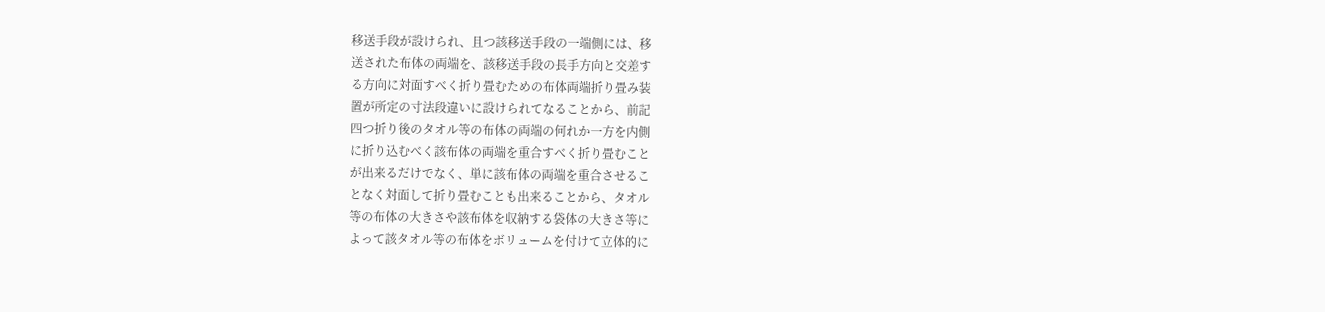移送手段が設けられ、且つ該移送手段の一端側には、移
送された布体の両端を、該移送手段の長手方向と交差す
る方向に対面すべく折り畳むための布体両端折り畳み装
置が所定の寸法段違いに設けられてなることから、前記
四つ折り後のタオル等の布体の両端の何れか一方を内側
に折り込むべく該布体の両端を重合すべく折り畳むこと
が出来るだけでなく、単に該布体の両端を重合させるこ
となく対面して折り畳むことも出来ることから、タオル
等の布体の大きさや該布体を収納する袋体の大きさ等に
よって該タオル等の布体をボリュームを付けて立体的に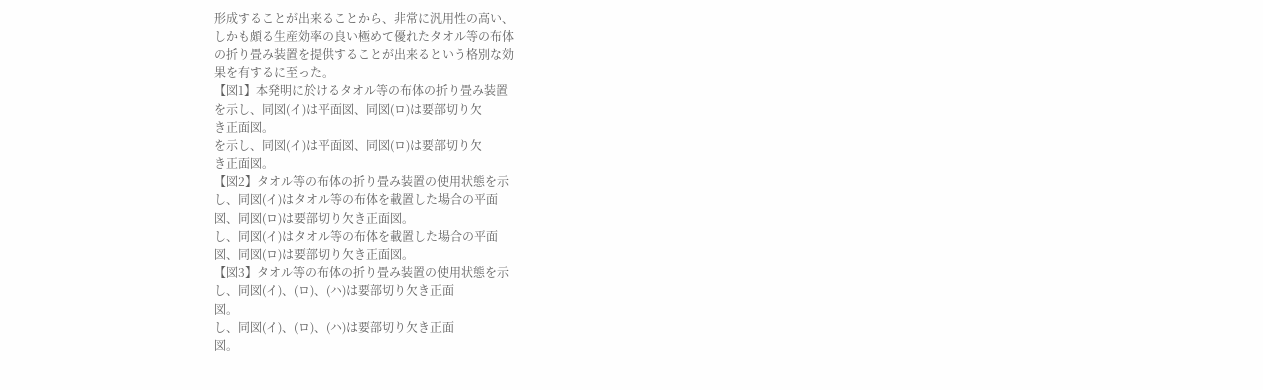形成することが出来ることから、非常に汎用性の高い、
しかも頗る生産効率の良い極めて優れたタオル等の布体
の折り畳み装置を提供することが出来るという格別な効
果を有するに至った。
【図1】本発明に於けるタオル等の布体の折り畳み装置
を示し、同図(イ)は平面図、同図(ロ)は要部切り欠
き正面図。
を示し、同図(イ)は平面図、同図(ロ)は要部切り欠
き正面図。
【図2】タオル等の布体の折り畳み装置の使用状態を示
し、同図(イ)はタオル等の布体を載置した場合の平面
図、同図(ロ)は要部切り欠き正面図。
し、同図(イ)はタオル等の布体を載置した場合の平面
図、同図(ロ)は要部切り欠き正面図。
【図3】タオル等の布体の折り畳み装置の使用状態を示
し、同図(イ)、(ロ)、(ハ)は要部切り欠き正面
図。
し、同図(イ)、(ロ)、(ハ)は要部切り欠き正面
図。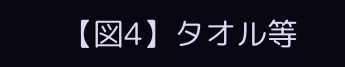【図4】タオル等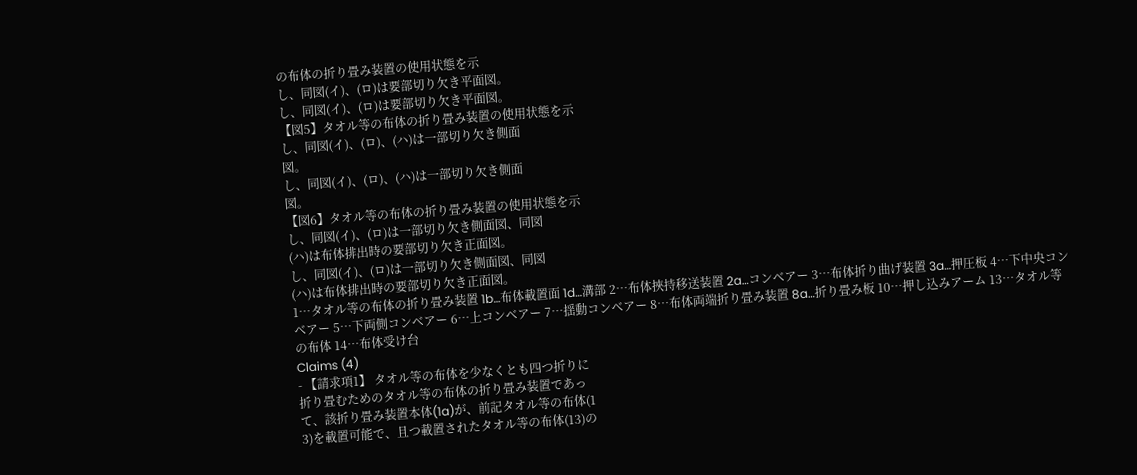の布体の折り畳み装置の使用状態を示
し、同図(イ)、(ロ)は要部切り欠き平面図。
し、同図(イ)、(ロ)は要部切り欠き平面図。
【図5】タオル等の布体の折り畳み装置の使用状態を示
し、同図(イ)、(ロ)、(ハ)は一部切り欠き側面
図。
し、同図(イ)、(ロ)、(ハ)は一部切り欠き側面
図。
【図6】タオル等の布体の折り畳み装置の使用状態を示
し、同図(イ)、(ロ)は一部切り欠き側面図、同図
(ハ)は布体排出時の要部切り欠き正面図。
し、同図(イ)、(ロ)は一部切り欠き側面図、同図
(ハ)は布体排出時の要部切り欠き正面図。
1…タオル等の布体の折り畳み装置 1b…布体載置面 1d…溝部 2…布体挾持移送装置 2a…コンベアー 3…布体折り曲げ装置 3a…押圧板 4…下中央コンベアー 5…下両側コンベアー 6…上コンベアー 7…揺動コンベアー 8…布体両端折り畳み装置 8a…折り畳み板 10…押し込みアーム 13…タオル等の布体 14…布体受け台
Claims (4)
- 【請求項1】 タオル等の布体を少なくとも四つ折りに
折り畳むためのタオル等の布体の折り畳み装置であっ
て、該折り畳み装置本体(1a)が、前記タオル等の布体(1
3)を載置可能で、且つ載置されたタオル等の布体(13)の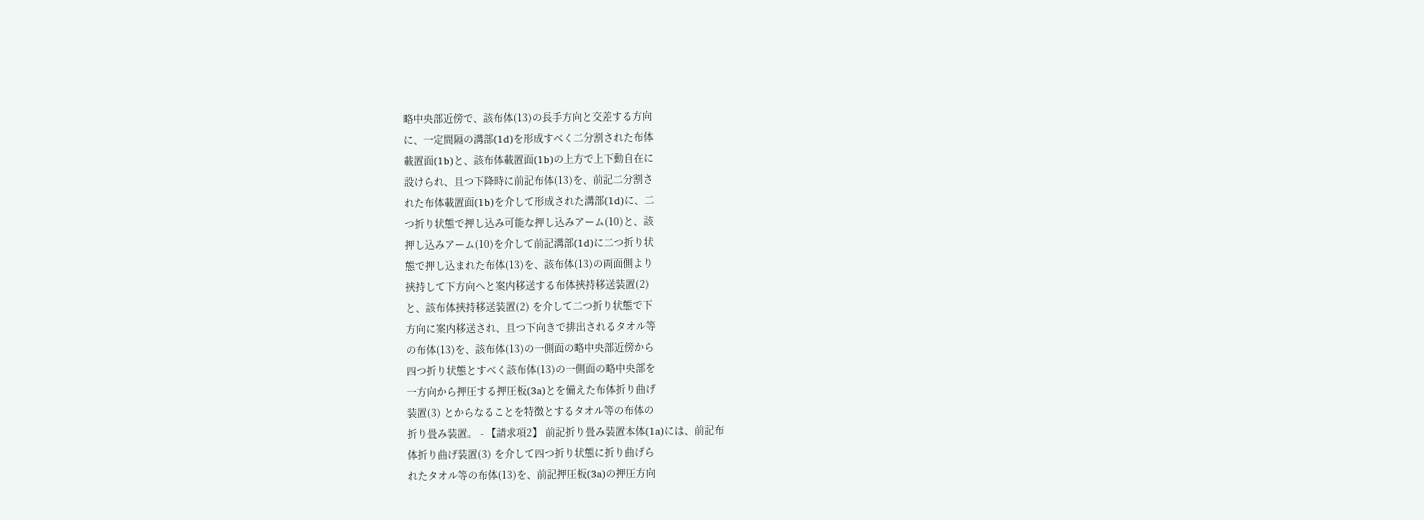略中央部近傍で、該布体(13)の長手方向と交差する方向
に、一定間隔の溝部(1d)を形成すべく二分割された布体
載置面(1b)と、該布体載置面(1b)の上方で上下動自在に
設けられ、且つ下降時に前記布体(13)を、前記二分割さ
れた布体載置面(1b)を介して形成された溝部(1d)に、二
つ折り状態で押し込み可能な押し込みアーム(10)と、該
押し込みアーム(10)を介して前記溝部(1d)に二つ折り状
態で押し込まれた布体(13)を、該布体(13)の両面側より
挾持して下方向へと案内移送する布体挾持移送装置(2)
と、該布体挾持移送装置(2) を介して二つ折り状態で下
方向に案内移送され、且つ下向きで排出されるタオル等
の布体(13)を、該布体(13)の一側面の略中央部近傍から
四つ折り状態とすべく該布体(13)の一側面の略中央部を
一方向から押圧する押圧板(3a)とを備えた布体折り曲げ
装置(3) とからなることを特徴とするタオル等の布体の
折り畳み装置。 - 【請求項2】 前記折り畳み装置本体(1a)には、前記布
体折り曲げ装置(3) を介して四つ折り状態に折り曲げら
れたタオル等の布体(13)を、前記押圧板(3a)の押圧方向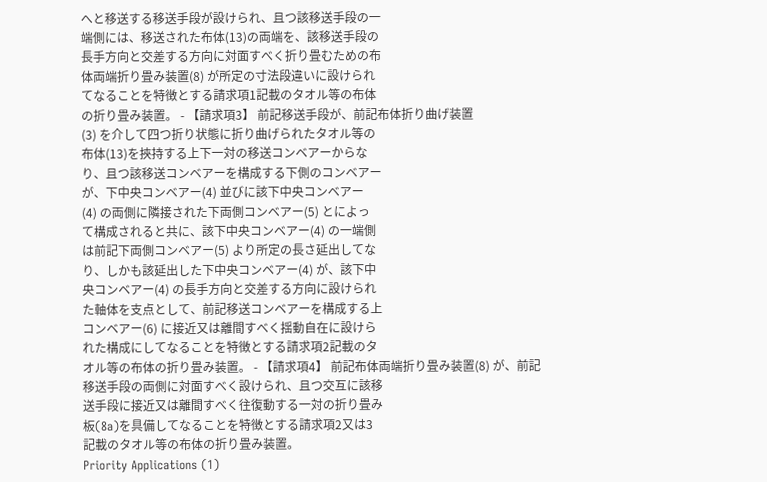へと移送する移送手段が設けられ、且つ該移送手段の一
端側には、移送された布体(13)の両端を、該移送手段の
長手方向と交差する方向に対面すべく折り畳むための布
体両端折り畳み装置(8) が所定の寸法段違いに設けられ
てなることを特徴とする請求項1記載のタオル等の布体
の折り畳み装置。 - 【請求項3】 前記移送手段が、前記布体折り曲げ装置
(3) を介して四つ折り状態に折り曲げられたタオル等の
布体(13)を挾持する上下一対の移送コンベアーからな
り、且つ該移送コンベアーを構成する下側のコンベアー
が、下中央コンベアー(4) 並びに該下中央コンベアー
(4) の両側に隣接された下両側コンベアー(5) とによっ
て構成されると共に、該下中央コンベアー(4) の一端側
は前記下両側コンベアー(5) より所定の長さ延出してな
り、しかも該延出した下中央コンベアー(4) が、該下中
央コンベアー(4) の長手方向と交差する方向に設けられ
た軸体を支点として、前記移送コンベアーを構成する上
コンベアー(6) に接近又は離間すべく揺動自在に設けら
れた構成にしてなることを特徴とする請求項2記載のタ
オル等の布体の折り畳み装置。 - 【請求項4】 前記布体両端折り畳み装置(8) が、前記
移送手段の両側に対面すべく設けられ、且つ交互に該移
送手段に接近又は離間すべく往復動する一対の折り畳み
板(8a)を具備してなることを特徴とする請求項2又は3
記載のタオル等の布体の折り畳み装置。
Priority Applications (1)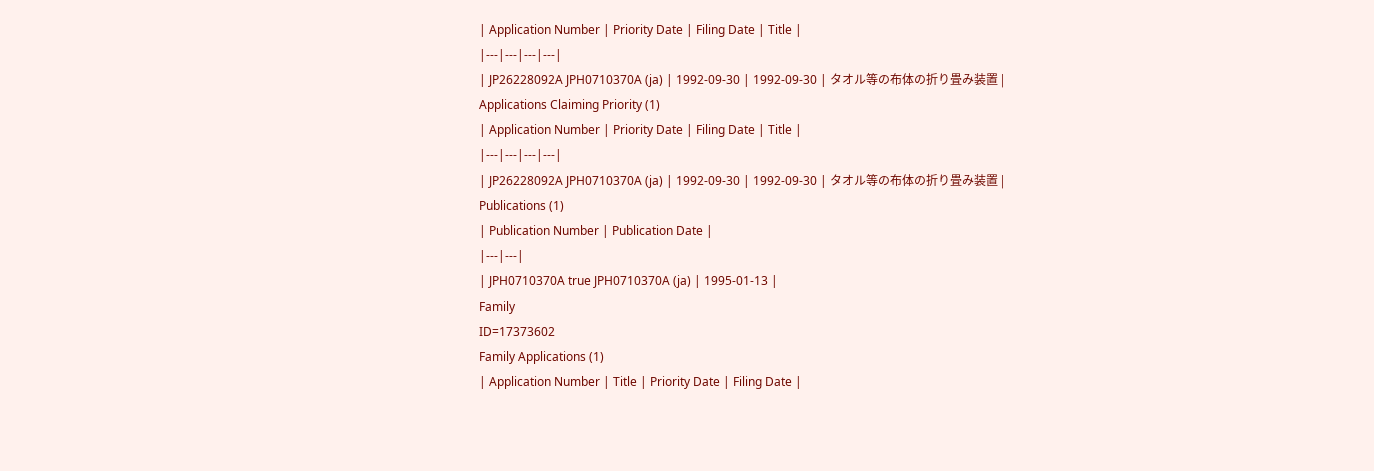| Application Number | Priority Date | Filing Date | Title |
|---|---|---|---|
| JP26228092A JPH0710370A (ja) | 1992-09-30 | 1992-09-30 | タオル等の布体の折り畳み装置 |
Applications Claiming Priority (1)
| Application Number | Priority Date | Filing Date | Title |
|---|---|---|---|
| JP26228092A JPH0710370A (ja) | 1992-09-30 | 1992-09-30 | タオル等の布体の折り畳み装置 |
Publications (1)
| Publication Number | Publication Date |
|---|---|
| JPH0710370A true JPH0710370A (ja) | 1995-01-13 |
Family
ID=17373602
Family Applications (1)
| Application Number | Title | Priority Date | Filing Date |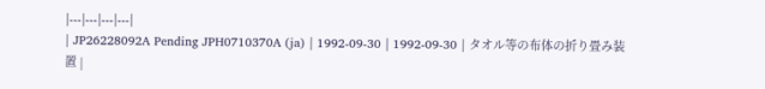|---|---|---|---|
| JP26228092A Pending JPH0710370A (ja) | 1992-09-30 | 1992-09-30 | タオル等の布体の折り畳み装置 |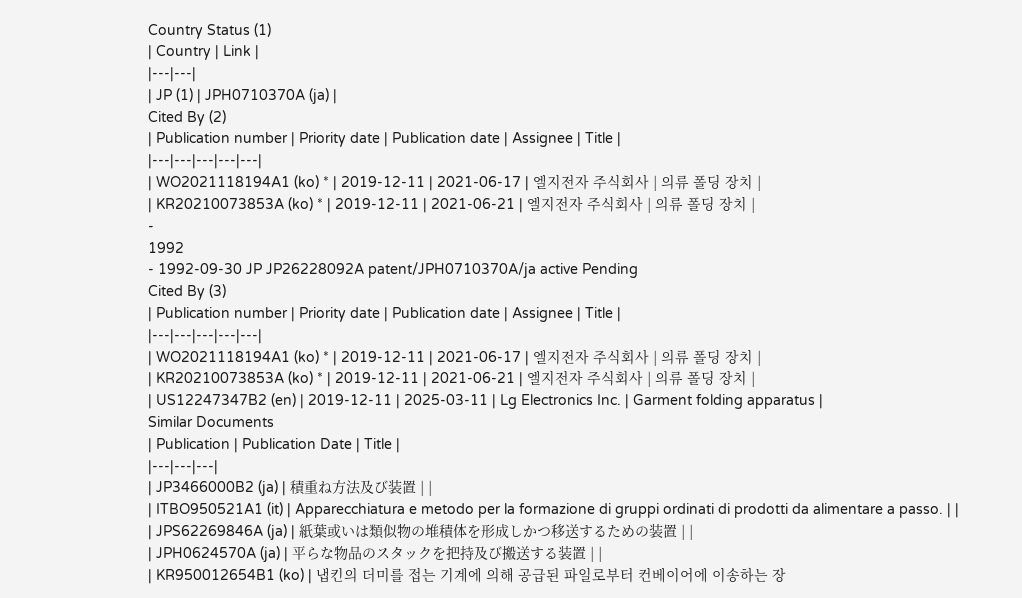Country Status (1)
| Country | Link |
|---|---|
| JP (1) | JPH0710370A (ja) |
Cited By (2)
| Publication number | Priority date | Publication date | Assignee | Title |
|---|---|---|---|---|
| WO2021118194A1 (ko) * | 2019-12-11 | 2021-06-17 | 엘지전자 주식회사 | 의류 폴딩 장치 |
| KR20210073853A (ko) * | 2019-12-11 | 2021-06-21 | 엘지전자 주식회사 | 의류 폴딩 장치 |
-
1992
- 1992-09-30 JP JP26228092A patent/JPH0710370A/ja active Pending
Cited By (3)
| Publication number | Priority date | Publication date | Assignee | Title |
|---|---|---|---|---|
| WO2021118194A1 (ko) * | 2019-12-11 | 2021-06-17 | 엘지전자 주식회사 | 의류 폴딩 장치 |
| KR20210073853A (ko) * | 2019-12-11 | 2021-06-21 | 엘지전자 주식회사 | 의류 폴딩 장치 |
| US12247347B2 (en) | 2019-12-11 | 2025-03-11 | Lg Electronics Inc. | Garment folding apparatus |
Similar Documents
| Publication | Publication Date | Title |
|---|---|---|
| JP3466000B2 (ja) | 積重ね方法及び装置 | |
| ITBO950521A1 (it) | Apparecchiatura e metodo per la formazione di gruppi ordinati di prodotti da alimentare a passo. | |
| JPS62269846A (ja) | 紙葉或いは類似物の堆積体を形成しかつ移送するための装置 | |
| JPH0624570A (ja) | 平らな物品のスタックを把持及び搬送する装置 | |
| KR950012654B1 (ko) | 냅킨의 더미를 접는 기계에 의해 공급된 파일로부터 컨베이어에 이송하는 장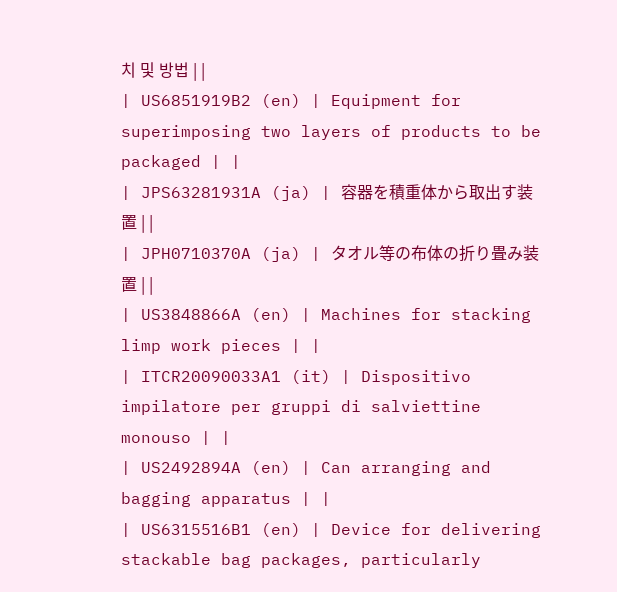치 및 방법 | |
| US6851919B2 (en) | Equipment for superimposing two layers of products to be packaged | |
| JPS63281931A (ja) | 容器を積重体から取出す装置 | |
| JPH0710370A (ja) | タオル等の布体の折り畳み装置 | |
| US3848866A (en) | Machines for stacking limp work pieces | |
| ITCR20090033A1 (it) | Dispositivo impilatore per gruppi di salviettine monouso | |
| US2492894A (en) | Can arranging and bagging apparatus | |
| US6315516B1 (en) | Device for delivering stackable bag packages, particularly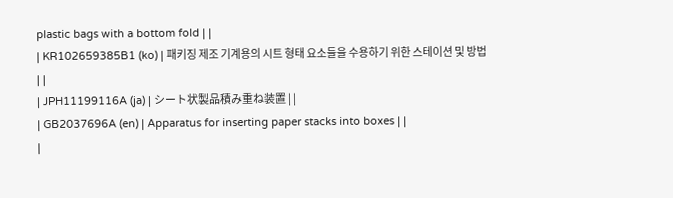plastic bags with a bottom fold | |
| KR102659385B1 (ko) | 패키징 제조 기계용의 시트 형태 요소들을 수용하기 위한 스테이션 및 방법 | |
| JPH11199116A (ja) | シート状製品積み重ね装置 | |
| GB2037696A (en) | Apparatus for inserting paper stacks into boxes | |
|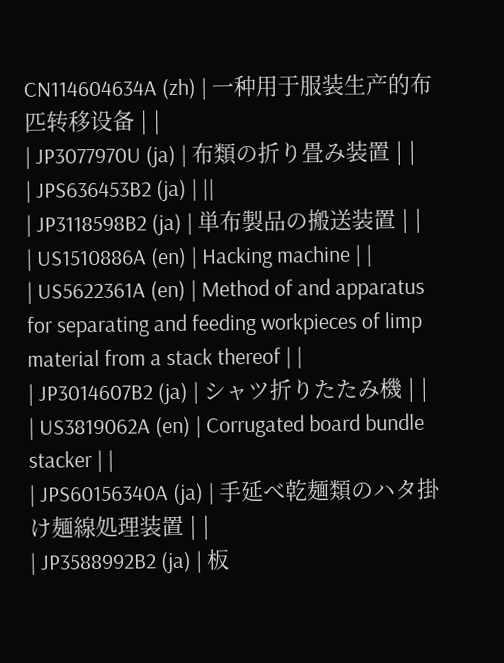CN114604634A (zh) | 一种用于服装生产的布匹转移设备 | |
| JP3077970U (ja) | 布類の折り畳み装置 | |
| JPS636453B2 (ja) | ||
| JP3118598B2 (ja) | 単布製品の搬送装置 | |
| US1510886A (en) | Hacking machine | |
| US5622361A (en) | Method of and apparatus for separating and feeding workpieces of limp material from a stack thereof | |
| JP3014607B2 (ja) | シャツ折りたたみ機 | |
| US3819062A (en) | Corrugated board bundle stacker | |
| JPS60156340A (ja) | 手延べ乾麺類のハタ掛け麺線処理装置 | |
| JP3588992B2 (ja) | 板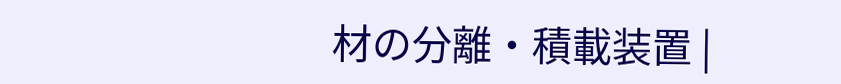材の分離・積載装置 |